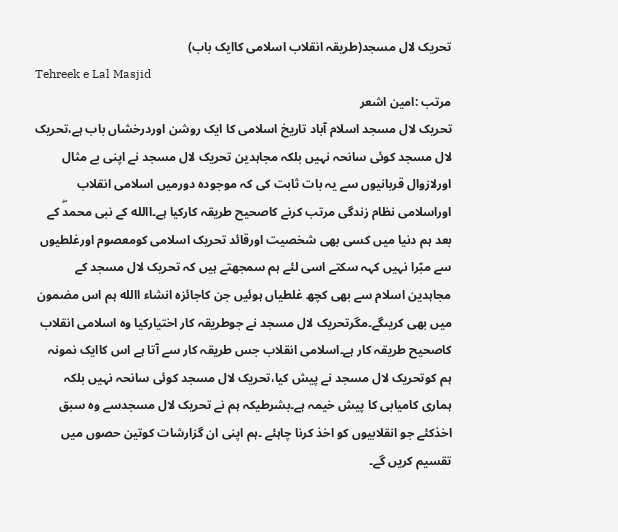تحریک لال مسجد(طریقہ انقلاب اسلامی کاایک باب)
Tehreek e Lal Masjid
مرتب :امین اشعر
تحریک لال مسجد اسلام آباد تاریخ اسلامی کا ایک روشن اوردرخشاں باب ہے،تحریک لال مسجد کوئی سانحہ نہیں بلکہ مجاہدین تحریک لال مسجد نے اپنی بے مثال اورلازوال قربانیوں سے یہ بات ثابت کی کہ موجودہ دورمیں اسلامی انقلاب اوراسلامی نظام زندگی مرتب کرنے کاصحیح طریقہ کارکیا ہے۔االله کے نبی محمدۖ کے بعد ہم دنیا میں کسی بھی شخصیت اورقائد تحریک اسلامی کومعصوم اورغلطیوں سے مبّرا نہیں کہہ سکتے اسی لئے ہم سمجھتے ہیں کہ تحریک لال مسجد کے مجاہدین اسلام سے بھی کچھ غلطیاں ہوئیں جن کاجائزہ انشاء االله ہم اس مضمون میں بھی کریںگے۔مگرتحریک لال مسجد نے جوطریقہ کار اختیارکیا وہ اسلامی انقلاب کاصحیح طریقہ کار ہے۔اسلامی انقلاب جس طریقہ کار سے آتا ہے اس کاایک نمونہ ہم کوتحریک لال مسجد نے پیش کیا،تحریک لال مسجد کوئی سانحہ نہیں بلکہ ہماری کامیابی کا پیش خیمہ ہے۔بشرطیکہ ہم نے تحریک لال مسجدسے وہ سبق اخذکئے جو انقلابیوں کو اخذ کرنا چاہئے ۔ہم اپنی ان گزارشات کوتین حصوں میں تقسیم کریں گے۔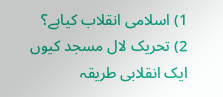1) اسلامی انقلاب کیاہے؟
2) تحریک لال مسجد کیوں ایک انقلابی طریقہ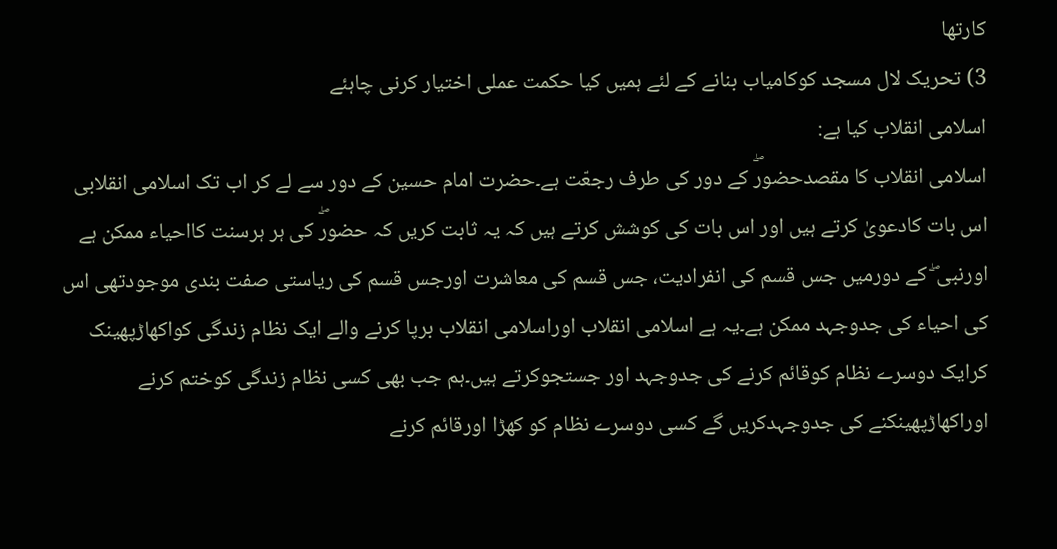کارتھا
3) تحریک لال مسجد کوکامیاب بنانے کے لئے ہمیں کیا حکمت عملی اختیار کرنی چاہئے
اسلامی انقلاب کیا ہے:
اسلامی انقلاب کا مقصدحضورۖ کے دور کی طرف رجعّت ہے۔حضرت امام حسین کے دور سے لے کر اب تک اسلامی انقلابی اس بات کادعویٰ کرتے ہیں اور اس بات کی کوشش کرتے ہیں کہ یہ ثابت کریں کہ حضورۖ کی ہر ہرسنت کااحیاء ممکن ہے اورنبی ۖ کے دورمیں جس قسم کی انفرادیت، جس قسم کی معاشرت اورجس قسم کی ریاستی صفت بندی موجودتھی اس کی احیاء کی جدوجہد ممکن ہے۔یہ ہے اسلامی انقلاب اوراسلامی انقلاب برپا کرنے والے ایک نظام زندگی کواکھاڑپھینک کرایک دوسرے نظام کوقائم کرنے کی جدوجہد اور جستجوکرتے ہیں۔ہم جب بھی کسی نظام زندگی کوختم کرنے اوراکھاڑپھینکنے کی جدوجہدکریں گے کسی دوسرے نظام کو کھڑا اورقائم کرنے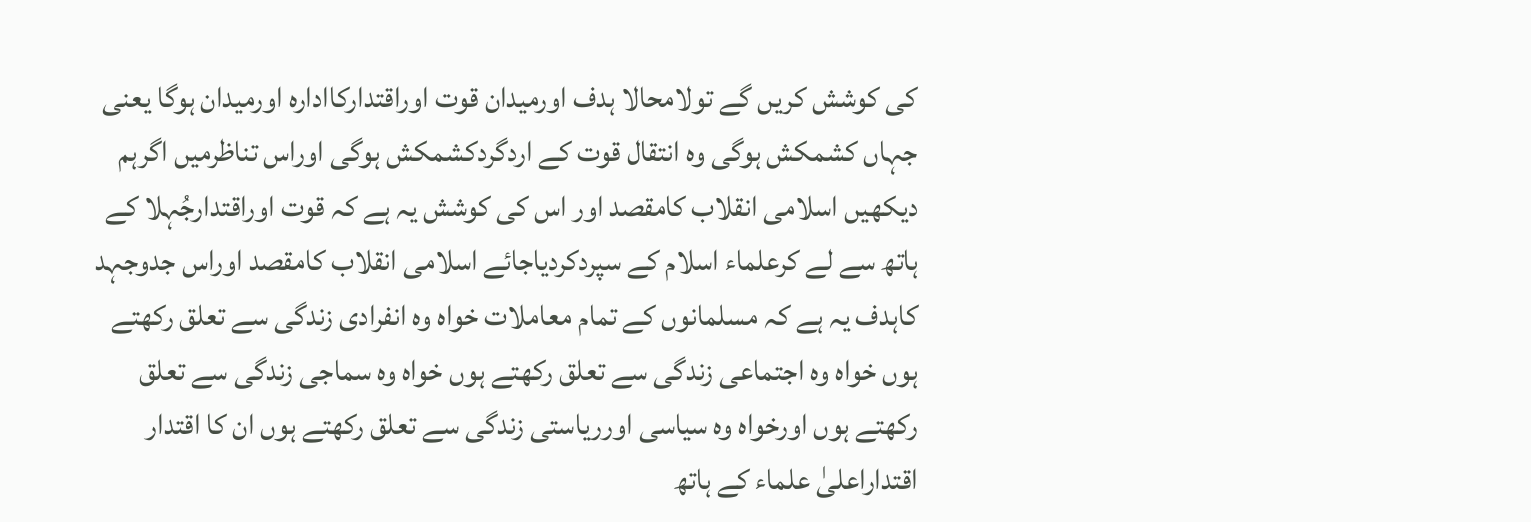کی کوشش کریں گے تولامحالا ہدف اورمیدان قوت اوراقتدارکاادارہ اورمیدان ہوگا یعنی جہاں کشمکش ہوگی وہ انتقال قوت کے اردگردکشمکش ہوگی اوراس تناظرمیں اگرہم دیکھیں اسلامی انقلاب کامقصد اور اس کی کوشش یہ ہے کہ قوت اوراقتدارجُہلا کے ہاتھ سے لے کرعلماء اسلام کے سپردکردیاجائے اسلامی انقلاب کامقصد اوراس جدوجہد کاہدف یہ ہے کہ مسلمانوں کے تمام معاملات خواہ وہ انفرادی زندگی سے تعلق رکھتے ہوں خواہ وہ اجتماعی زندگی سے تعلق رکھتے ہوں خواہ وہ سماجی زندگی سے تعلق رکھتے ہوں اورخواہ وہ سیاسی اورریاستی زندگی سے تعلق رکھتے ہوں ان کا اقتدار اقتداراعلیٰ علماء کے ہاتھ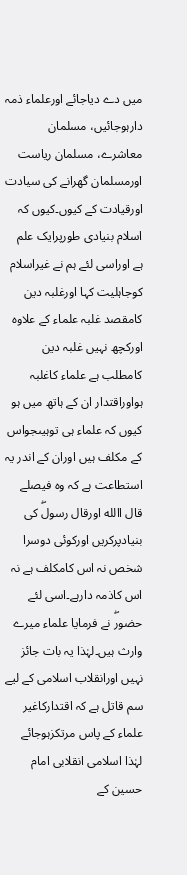میں دے دیاجائے اورعلماء ذمہ دارہوجائیں، مسلمان معاشرے، مسلمان ریاست اورمسلمان گھرانے کی سیادت اورقیادت کے کیوں۔کیوں کہ اسلام بنیادی طورپرایک علم ہے اوراسی لئے ہم نے غیراسلام کوجاہلیت کہا اورغلبہ دین کامقصد غلبہ علماء کے علاوہ اورکچھ نہیں غلبہ دین کامطلب ہے علماء کاغلبہ ہواوراقتدار ان کے ہاتھ میں ہو کیوں کہ علماء ہی توہیںجواس کے مکلف ہیں اوران کے اندر یہ استطاعت ہے کہ وہ فیصلے قال االله اورقال رسولۖ کی بنیادپرکریں اورکوئی دوسرا شخص نہ اس کامکلف ہے نہ اس کاذمہ دارہے۔اسی لئے حضورۖ نے فرمایا علماء میرے وارث ہیں۔لہٰذا یہ بات جائز نہیں اورانقلاب اسلامی کے لیے سم قاتل ہے کہ اقتدارکاغیر علماء کے پاس مرتکزہوجائے لہٰذا اسلامی انقلابی امام حسین کے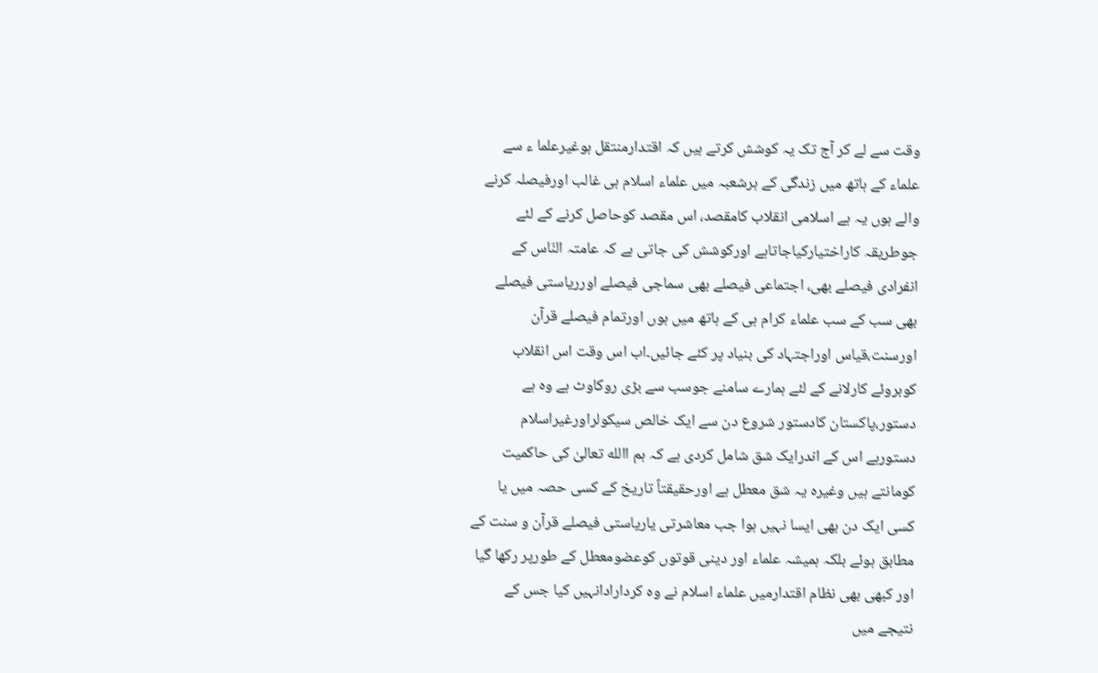وقت سے لے کر آج تک یہ کوشش کرتے ہیں کہ اقتدارمنتقل ہوغیرعلما ء سے علماء کے ہاتھ میں زندگی کے ہرشعبہ میں علماء اسلام ہی غالب اورفیصلہ کرنے والے ہوں یہ ہے اسلامی انقلاب کامقصد، اس مقصد کوحاصل کرنے کے لئے جوطریقہ کاراختیارکیاجاتاہے اورکوشش کی جاتی ہے کہ عامتہ النّاس کے انفرادی فیصلے بھی، اجتماعی فیصلے بھی سماجی فیصلے اورریاستی فیصلے بھی سب کے سب علماء کرام ہی کے ہاتھ میں ہوں اورتمام فیصلے قرآن اورسنت،قیاس اوراجتہاد کی بنیاد پر کئے جائیں۔اب اس وقت اس انقلاب کوبروئے کارلانے کے لئے ہمارے سامنے جوسب سے بڑی روکاوٹ ہے وہ ہے دستور،پاکستان کادستور شروع دن سے ایک خالص سیکولراورغیراسلام دستورہے اس کے اندرایک شق شامل کردی ہے کہ ہم االله تعالیٰ کی حاکمیت کومانتے ہیں وغیرہ یہ شق معطل ہے اورحقیقتاً تاریخ کے کسی حصہ میں یا کسی ایک دن بھی ایسا نہیں ہوا جب معاشرتی یاریاستی فیصلے قرآن و سنت کے مطابق ہوئے بلکہ ہمیشہ علماء اور دینی قوتوں کوعضومعطل کے طورپر رکھا گیا اور کبھی بھی نظام اقتدارمیں علماء اسلام نے وہ کردارادانہیں کیا جس کے نتیجے میں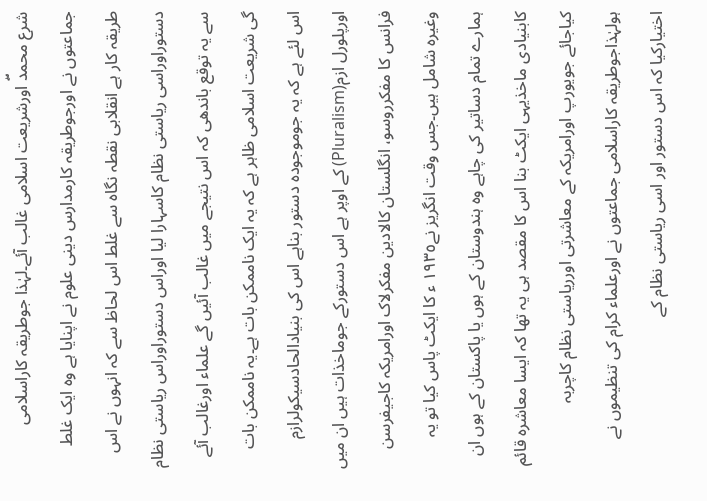شرع محمدۖ اورشریعت اسلامی غالب آئے۔لہٰذا جوطریقہ کاراسلامی جماعتوں نے اورجوطریقہ کارمدارس دینی علوم نے اپنایا ہے وہ ایک غلط طریقہ کار ہے انقلابی نقطہ نگاہ سے غلط اس لحاظ سے کہ انہوں نے اس دستوراوراسی ریاستی نظام کاسہارا لیا اوراس دستوراوراس ریاستی نظام سے یہ توقع باندھی کہ اس نتیجے میں غالب آئیں گے علماء اورغالب آئے گی شریعت اسلامی ظاہر ہے کہ یہ ایک ناممکن بات ہے۔یہ ناممکن بات اس لئے ہے کہ یہ جوموجودہ دستور بناہے اس کی بنیادالحادسیکولرازم اورپلورل ازم(Pluralism) کے اوپر ہے اس دستورکے جوماخذات ہیں ان میں فرانس کا مفکرروسو، انگلستان کالادین مفکرلاک اورامریکہ کاجیفرسن وغیرہ شامل ہیں۔جس وقت انگریز نے١٩٣٥ ء کا ایکٹ پاس کیا تو یہ ہمارے تمام دساتیر کی چاہے وہ ہندوستان کے ہوں یا پاکستان کے ہوں ان کابنیادی ماخذیہی ایکٹ بنا اس کا مقصد ہی یہ تھا کہ ایسا معاشرہ قائم کیاجائے جویورپ اورامریکہ کے معاشرتی اورریاستی نظام کاچربہ ہولہٰذاجوطریقہ کاراسلامی جماعتوں نے اورعلماء کرام کی تنظیموں نے اختیارکیا کہ اس دستور اور اسی ریاستی نظام کے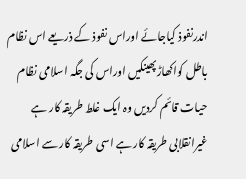اندرنفوذ کیاجائے اوراس نفوذ کے ذریعے اس نظام باطل کواکھاڑپھینکیں اوراس کی جگہ اسلامی نظام حیات قائم کردیں وہ ایک غلط طریقہ کار ہے غیرانقلابی طریقہ کار ہے اسی طریقہ کار سے اسلامی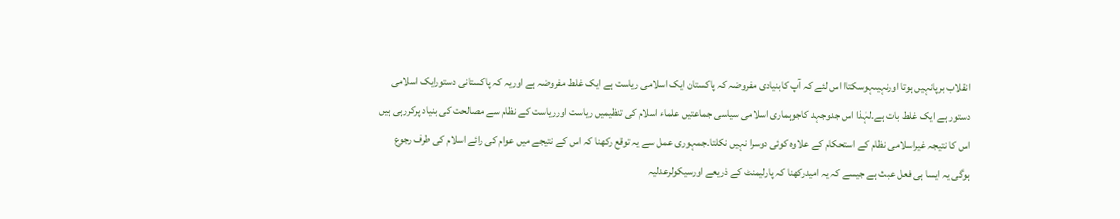انقلاب برپانہیں ہوتا اورنہیںہوسکتاا اس لئے کہ آپ کابنیادی مفروضہ کہ پاکستان ایک اسلامی ریاست ہے ایک غلط مفروضہ ہے اوریہ کہ پاکستانی دستورایک اسلامی دستور ہے ایک غلط بات ہے۔لہٰذا اس جدوجہد کاجوہماری اسلامی سیاسی جماعتیں علماء اسلام کی تنظیمیں ریاست اورریاست کے نظام سے مصالحت کی بنیاد پرکررہی ہیں اس کا نتیجہ غیراسلامی نظام کے استحکام کے علاوہ کوئی دوسرا نہیں نکلتا۔جمہوری عمل سے یہ توقع رکھنا کہ اس کے نتیجے میں عوام کی رائے اسلام کی طرف رجوع ہوگی یہ ایسا ہی فعل عبث ہے جیسے کہ یہ امیدرکھنا کہ پارلیمنٹ کے ذریعے اورسیکولرعدلیہ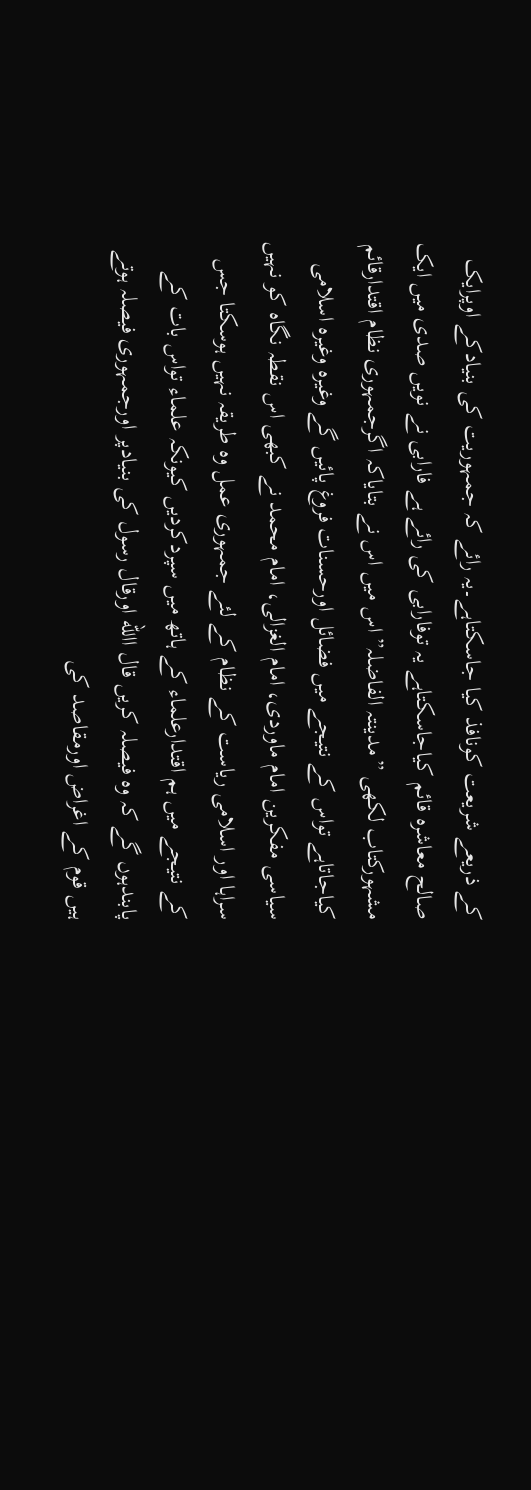کے ذریعے شریعت کونافذ کیا جاسکتاہے۔یہ رائے کہ جمہوریت کی بنیادکے اوپرایک صالح معاشرہ قائم کیاجاسکتاہے یہ توفارابی کی رائے ہے فارابی نے نویں صدی میں ایک مشہورکتاب لکھی ”مدینتہ الفاضلہ” اس میں اس نے بتایاکہ اگرجمہوری نظام اقتدارقائم کیاجاتاہے تواس کے نتیجے میں فضائل اورحسنات فروغ پائیں گے وغیرہ وغیرہ اسلامی سیاسی مفکرین امام ماوردی، امام الغزالی، امام محمد نے کبھی اس نقطہ نگاہ کو نہیں سراہا اور اسلامی ریاست کے نظام کے لئے جمہوری عمل وہ طریقہ نہیں ہوسکتا جس کے نتیجے میں ہم اقتدارعلماء کے ہاتھ میں سپردکردیں کیونکہ علماء تواس بات کے پابندہوں گے کہ وہ فیصلہ کریں قال االله اورقال رسول کی بنیادپر اورجمہوری فیصلہ ہوتے ہیں قوم کے اغراض اورمقاصد کی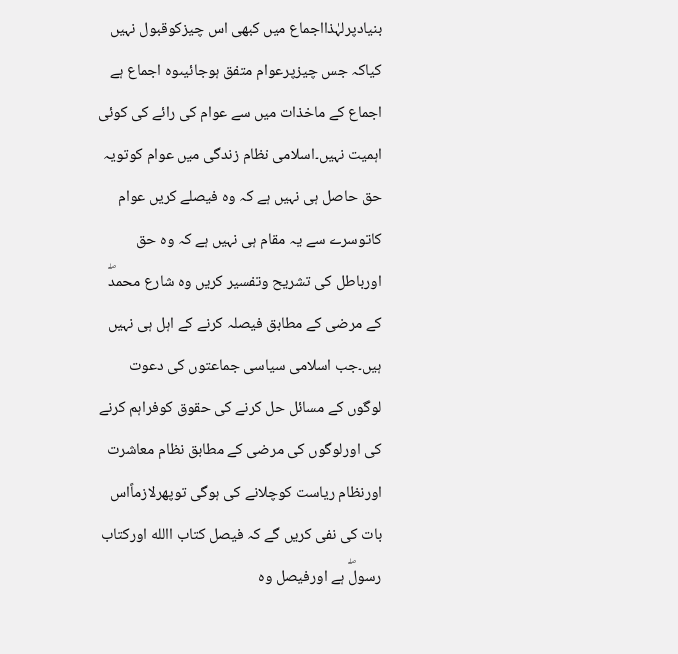بنیادپرلہٰذااجماع میں کبھی اس چیزکوقبول نہیں کیاکہ جس چیزپرعوام متفق ہوجائیںوہ اجماع ہے اجماع کے ماخذات میں سے عوام کی رائے کی کوئی اہمیت نہیں۔اسلامی نظام زندگی میں عوام کوتویہ حق حاصل ہی نہیں ہے کہ وہ فیصلے کریں عوام کاتوسرے سے یہ مقام ہی نہیں ہے کہ وہ حق اورباطل کی تشریح وتفسیر کریں وہ شارع محمدۖ کے مرضی کے مطابق فیصلہ کرنے کے اہل ہی نہیں ہیں۔جب اسلامی سیاسی جماعتوں کی دعوت لوگوں کے مسائل حل کرنے کی حقوق کوفراہم کرنے کی اورلوگوں کی مرضی کے مطابق نظام معاشرت اورنظام ریاست کوچلانے کی ہوگی توپھرلازماًاس بات کی نفی کریں گے کہ فیصل کتاب االله اورکتاب رسولۖ ہے اورفیصل وہ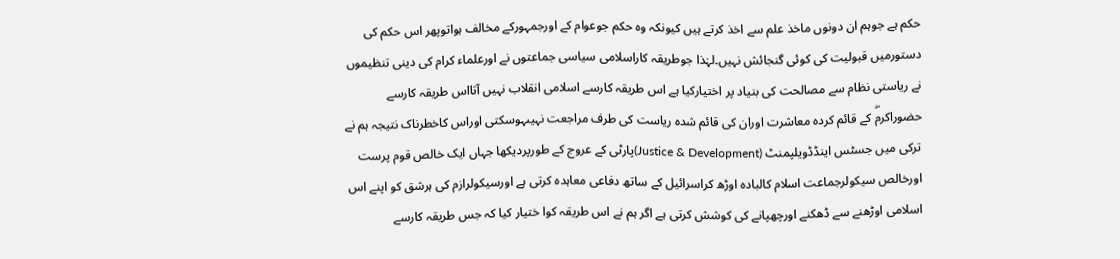حکم ہے جوہم ان دونوں ماخذ علم سے اخذ کرتے ہیں کیونکہ وہ حکم جوعوام کے اورجمہورکے مخالف ہواتوپھر اس حکم کی دستورمیں قبولیت کی کوئی گنجائش نہیں۔لہٰذا جوطریقہ کاراسلامی سیاسی جماعتوں نے اورعلماء کرام کی دینی تنظیموں نے ریاستی نظام سے مصالحت کی بنیاد پر اختیارکیا ہے اس طریقہ کارسے اسلامی انقلاب نہیں آتااس طریقہ کارسے حضوراکرمۖ کے قائم کردہ معاشرت اوران کی قائم شدہ ریاست کی طرف مراجعت نہیںہوسکتی اوراس کاخطرناک نتیجہ ہم نے ترکی میں جسٹس اینڈڈویلپمنٹ (Justice & Development)پارٹی کے عروج کے طورپردیکھا جہاں ایک خالص قوم پرست اورخالص سیکولرجماعت اسلام کالبادہ اوڑھ کراسرائیل کے ساتھ دفاعی معاہدہ کرتی ہے اورسیکولرازم کی ہرشق کو اپنے اس اسلامی اوڑھنے سے ڈھکنے اورچھپانے کی کوشش کرتی ہے اگر ہم نے اس طریقہ کوا ختیار کیا کہ جس طریقہ کارسے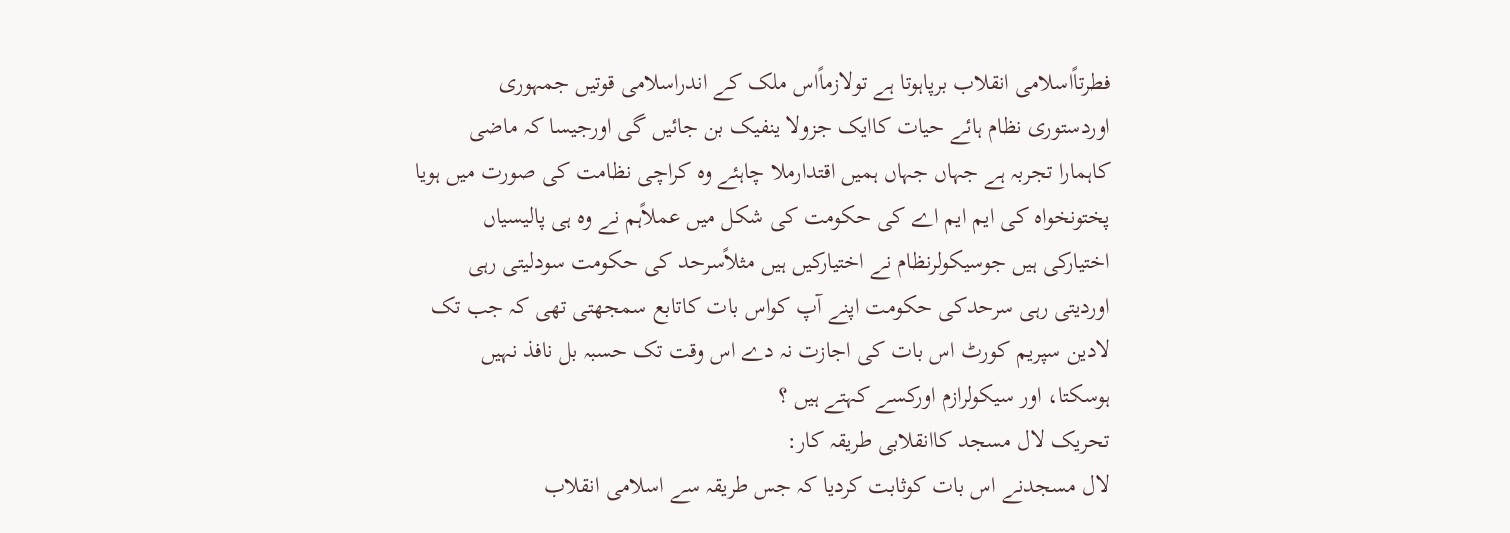فطرتاًاسلامی انقلاب برپاہوتا ہے تولازماًاس ملک کے اندراسلامی قوتیں جمہوری اوردستوری نظام ہائے حیات کاایک جزولا ینفیک بن جائیں گی اورجیسا کہ ماضی کاہمارا تجربہ ہے جہاں جہاں ہمیں اقتدارملا چاہئے وہ کراچی نظامت کی صورت میں ہویا پختونخواہ کی ایم ایم اے کی حکومت کی شکل میں عملاًہم نے وہ ہی پالیسیاں اختیارکی ہیں جوسیکولرنظام نے اختیارکیں ہیں مثلاًسرحد کی حکومت سودلیتی رہی اوردیتی رہی سرحدکی حکومت اپنے آپ کواس بات کاتابع سمجھتی تھی کہ جب تک لادین سپریم کورٹ اس بات کی اجازت نہ دے اس وقت تک حسبہ بل نافذ نہیں ہوسکتا، اور سیکولرازم اورکسے کہتے ہیں ؟
تحریک لال مسجد کاانقلابی طریقہ کار:
لال مسجدنے اس بات کوثابت کردیا کہ جس طریقہ سے اسلامی انقلاب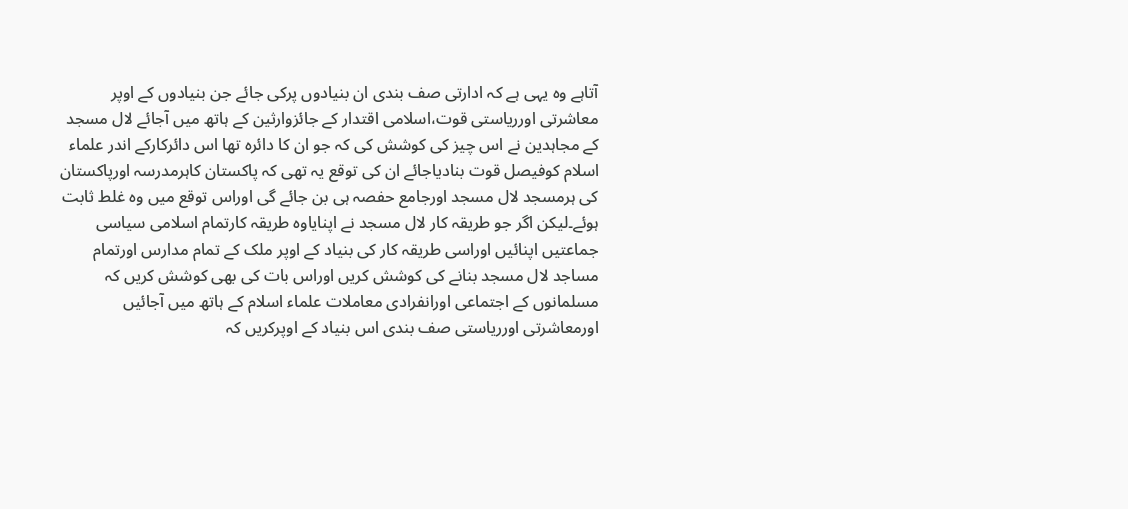آتاہے وہ یہی ہے کہ ادارتی صف بندی ان بنیادوں پرکی جائے جن بنیادوں کے اوپر معاشرتی اورریاستی قوت،اسلامی اقتدار کے جائزوارثین کے ہاتھ میں آجائے لال مسجد کے مجاہدین نے اس چیز کی کوشش کی کہ جو ان کا دائرہ تھا اس دائرکارکے اندر علماء اسلام کوفیصل قوت بنادیاجائے ان کی توقع یہ تھی کہ پاکستان کاہرمدرسہ اورپاکستان کی ہرمسجد لال مسجد اورجامع حفصہ ہی بن جائے گی اوراس توقع میں وہ غلط ثابت ہوئے۔لیکن اگر جو طریقہ کار لال مسجد نے اپنایاوہ طریقہ کارتمام اسلامی سیاسی جماعتیں اپنائیں اوراسی طریقہ کار کی بنیاد کے اوپر ملک کے تمام مدارس اورتمام مساجد لال مسجد بنانے کی کوشش کریں اوراس بات کی بھی کوشش کریں کہ مسلمانوں کے اجتماعی اورانفرادی معاملات علماء اسلام کے ہاتھ میں آجائیں اورمعاشرتی اورریاستی صف بندی اس بنیاد کے اوپرکریں کہ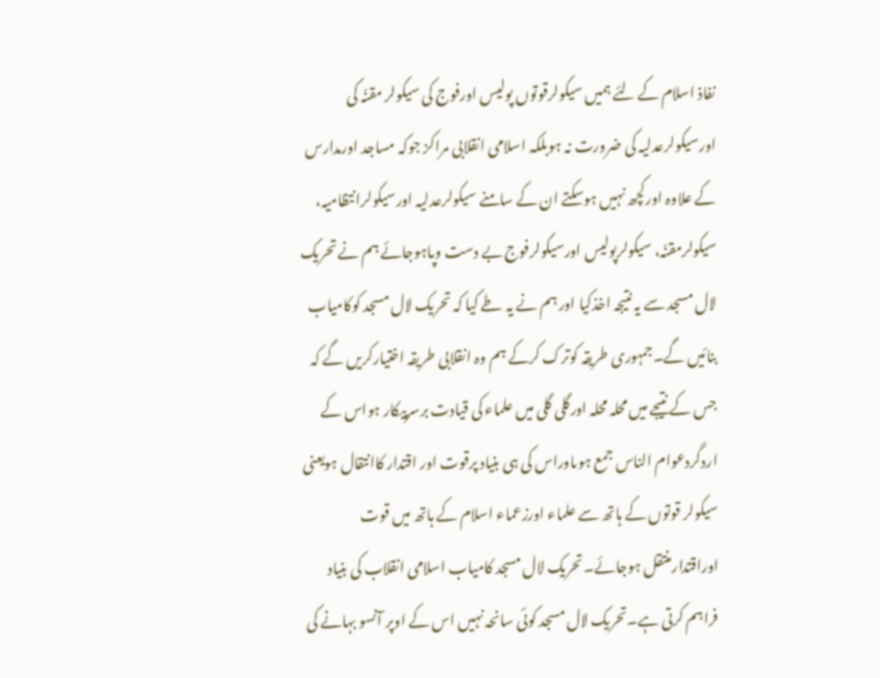نفاذ اسلام کے لئے ہمیں سیکولرقوتوں پولیس اورفوج کی سیکولر مقنّہ کی اورسیکولرعدلیہ کی ضرورت نہ ہوبلکہ اسلامی انقلابی مراکز جوکہ مساجد اورمدارس کے علاوہ اورکچھ نہیں ہوسکتے ان کے سامنے سیکولرعدلیہ اورسیکولرانتظامیہ، سیکولرمقنّہ، سیکولرپولیس اورسیکولرفوج بے دست وپاہوجائے ہم نے تحریک لال مسجد سے یہ نتیجہ اخذکیا اور ہم نے یہ طے کیا کہ تحریک لال مسجد کوکامیاب بنائیں گے۔جمہوری طریقہ کوترک کرکے ہم وہ انقلابی طریقہ اختیارکریں گے کہ جس کے نتیجے میں محلہ محلہ اورگلی گلی میں علماء کی قیادت برسرپیکار ہواس کے اردگردعوام الناس جمع ہوںاوراس کی ہی بنیاد پرقوت اور اقتدار کاانتقال ہویعنی سیکولر قوتوں کے ہاتھ سے علماء اورزعماء اسلام کے ہاتھ میں قوت اوراقتدارمنتقل ہوجائے۔تحریک لال مسجد کامیاب اسلامی انقلاب کی بنیاد فراہم کرتی ہے۔تحریک لال مسجد کوئی سانحہ نہیں اس کے اوپر آنسو بہانے کی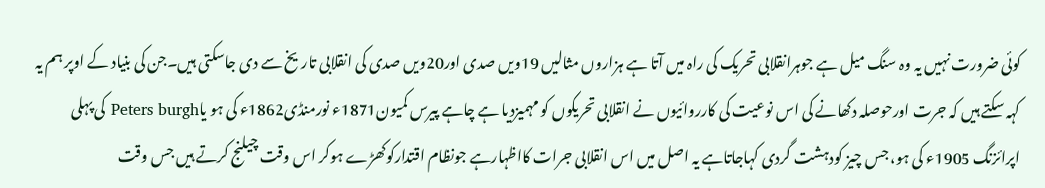کوئی ضرورت نہیں یہ وہ سنگ میل ہے جوہرانقلابی تحریک کی راہ میں آتا ہے ہزاروں مثالیں 19ویں صدی اور20ویں صدی کی انقلابی تاریخ سے دی جاسکتی ہیں۔جن کی بنیاد کے اوپر ہم یہ کہہ سکتے ہیں کہ جرت اورحوصلہ دکھانے کی اس نوعیت کی کارروائیوں نے انقلابی تحریکوں کو مہمیزدیا ہے چاہے پیرس کمیون1871ء نورمنڈی1862ء کی ہو یاPeters burgh کی پہلی اپرائزنگ 1905ء کی ہو، جس چیز کودہشت گردی کہاجاتاہے یہ اصل میں اس انقلابی جرات کااظہارہے جونظام اقتدارکوکھڑے ہوکر اس وقت چیلنج کرتے ہیں جس وقت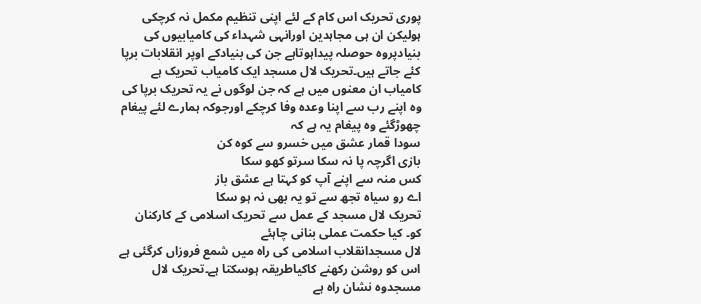پوری تحریک اس کام کے لئے اپنی تنظیم مکمل نہ کرچکی ہولیکن ان ہی مجاہدین اورانہی شہداء کی کامیابیوں کی بنیادپروہ حوصلہ پیداہوتاہے جن کی بنیادکے اوپر انقلابات برپا کئے جاتے ہیں۔تحریک لال مسجد ایک کامیاب تحریک ہے کامیاب ان معنوں میں ہے کہ جن لوگوں نے یہ تحریک برپا کی وہ اپنے رب سے اپنا وعدہ وفا کرچکے اورجوکہ ہمارے لئے پیغام چھوڑگئے وہ پیغام یہ ہے کہ
سودا قمار عشق میں خسرو سے کوہ کن
بازی اگرچہ پا نہ سکا سرتو کھو سکا
کس منہ سے اپنے آپ کو کہتا ہے عشق باز
اے رو سیاہ تجھ سے تو یہ بھی نہ ہو سکا
تحریک لال مسجد کے عمل سے تحریک اسلامی کے کارکنان کو۔ کیا حکمت عملی بنانی چاہئے
لال مسجدانقلاب اسلامی کی راہ میں شمع فروزاں کرگئی ہے اس کو روشن رکھنے کاکیاطریقہ ہوسکتا ہے۔تحریک لال مسجدوہ نشان راہ ہے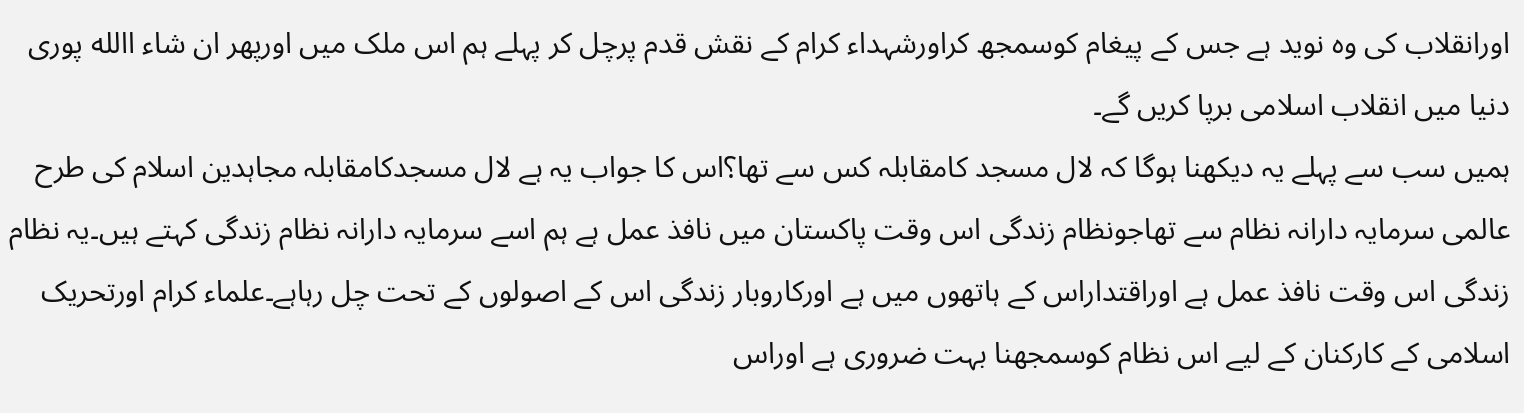اورانقلاب کی وہ نوید ہے جس کے پیغام کوسمجھ کراورشہداء کرام کے نقش قدم پرچل کر پہلے ہم اس ملک میں اورپھر ان شاء االله پوری دنیا میں انقلاب اسلامی برپا کریں گے۔
ہمیں سب سے پہلے یہ دیکھنا ہوگا کہ لال مسجد کامقابلہ کس سے تھا؟اس کا جواب یہ ہے لال مسجدکامقابلہ مجاہدین اسلام کی طرح عالمی سرمایہ دارانہ نظام سے تھاجونظام زندگی اس وقت پاکستان میں نافذ عمل ہے ہم اسے سرمایہ دارانہ نظام زندگی کہتے ہیں۔یہ نظام زندگی اس وقت نافذ عمل ہے اوراقتداراس کے ہاتھوں میں ہے اورکاروبار زندگی اس کے اصولوں کے تحت چل رہاہے۔علماء کرام اورتحریک اسلامی کے کارکنان کے لیے اس نظام کوسمجھنا بہت ضروری ہے اوراس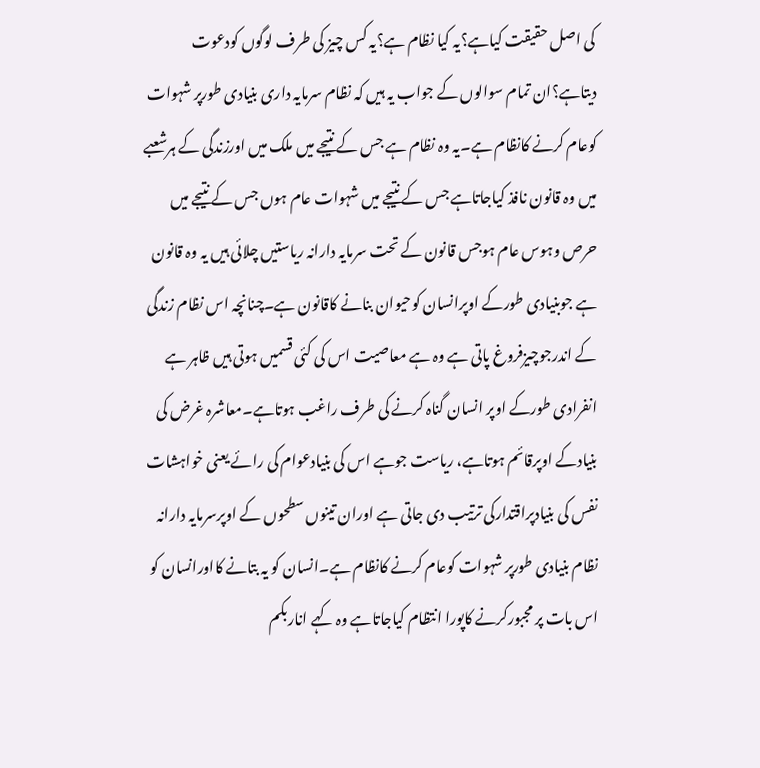کی اصل حقیقت کیاہے؟یہ کیا نظام ہے؟یہ کس چیز کی طرف لوگوں کودعوت دیتاہے؟ان تمام سوالوں کے جواب یہ ہیں کہ نظام سرمایہ داری بنیادی طورپر شہوات کوعام کرنے کانظام ہے۔یہ وہ نظام ہے جس کے نتیجے میں ملک میں اورزندگی کے ہرشعبے میں وہ قانون نافذ کیاجاتاہے جس کے نتیجے میں شہوات عام ہوں جس کے نتیجے میں حرص وہوس عام ہوجس قانون کے تحت سرمایہ دارانہ ریاستیں چلائی ہیں یہ وہ قانون ہے جوبنیادی طورکے اوپرانسان کوحیوان بنانے کاقانون ہے۔چنانچہ اس نظام زندگی کے اندرجوچیزفروغ پاتی ہے وہ ہے معاصیت اس کی کئی قسمیں ہوتی ہیں ظاہر ہے انفرادی طورکے اوپر انسان گناہ کرنے کی طرف راغب ہوتاہے۔معاشرہ غرض کی بنیادکے اوپرقائم ہوتاہے، ریاست جوہے اس کی بنیادعوام کی رائے یعنی خواہشات نفس کی بنیادپراقتدارکی ترتیب دی جاتی ہے اوران تینوں سطحوں کے اوپرسرمایہ دارانہ نظام بنیادی طورپر شہوات کوعام کرنے کانظام ہے۔انسان کو یہ بتانے کااورانسان کو اس بات پر مجبورکرنے کاپورا انتظام کیاجاتاہے وہ کہے اناربکم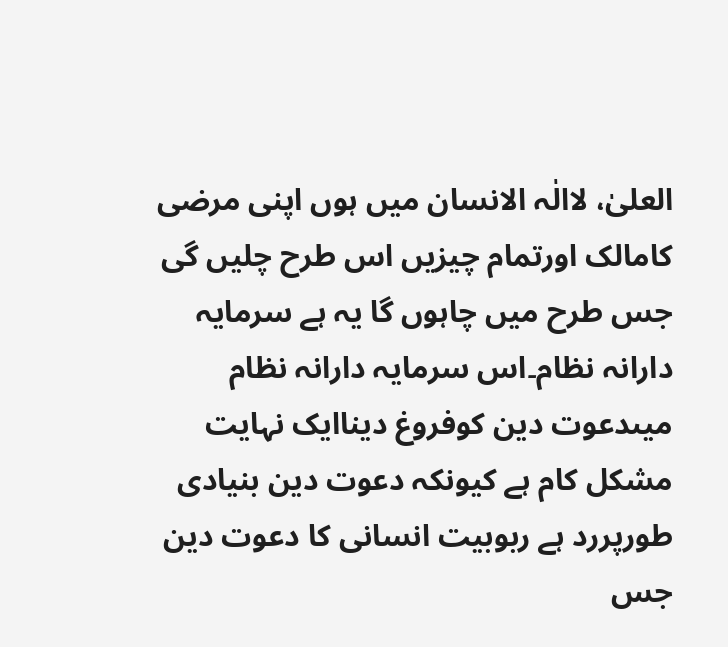العلیٰ، لاالٰہ الانسان میں ہوں اپنی مرضی کامالک اورتمام چیزیں اس طرح چلیں گی جس طرح میں چاہوں گا یہ ہے سرمایہ دارانہ نظام۔اس سرمایہ دارانہ نظام میںدعوت دین کوفروغ دیناایک نہایت مشکل کام ہے کیونکہ دعوت دین بنیادی طورپررد ہے ربوبیت انسانی کا دعوت دین جس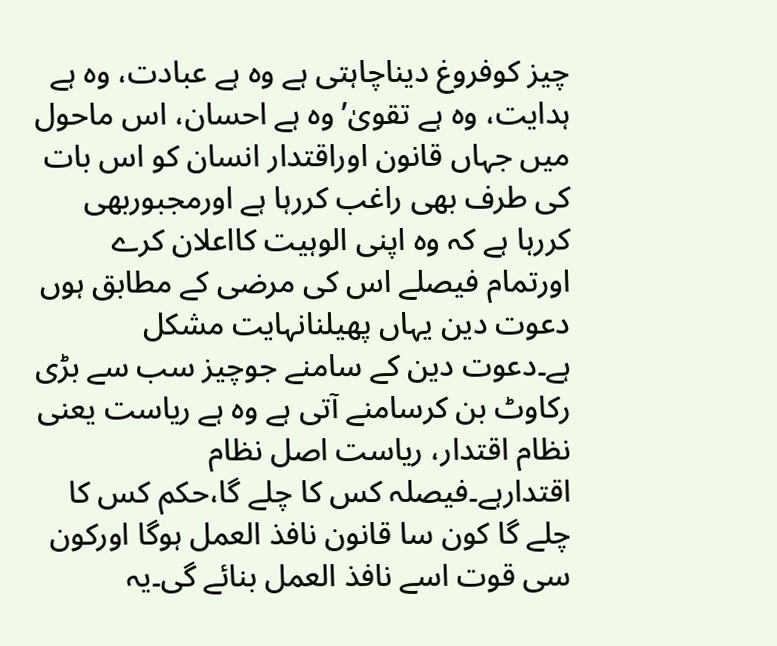چیز کوفروغ دیناچاہتی ہے وہ ہے عبادت، وہ ہے ہدایت، وہ ہے تقویٰ’ وہ ہے احسان، اس ماحول میں جہاں قانون اوراقتدار انسان کو اس بات کی طرف بھی راغب کررہا ہے اورمجبوربھی کررہا ہے کہ وہ اپنی الوہیت کااعلان کرے اورتمام فیصلے اس کی مرضی کے مطابق ہوں دعوت دین یہاں پھیلنانہایت مشکل ہے۔دعوت دین کے سامنے جوچیز سب سے بڑی رکاوٹ بن کرسامنے آتی ہے وہ ہے ریاست یعنی نظام اقتدار، ریاست اصل نظام اقتدارہے۔فیصلہ کس کا چلے گا،حکم کس کا چلے گا کون سا قانون نافذ العمل ہوگا اورکون سی قوت اسے نافذ العمل بنائے گی۔یہ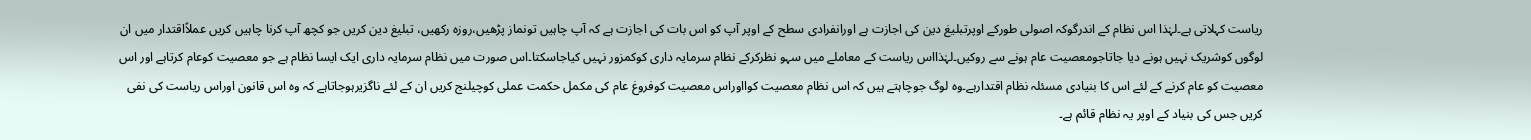ریاست کہلاتی ہے۔لہٰذا اس نظام کے اندرگوکہ اصولی طورکے اوپرتبلیغ دین کی اجازت ہے اورانفرادی سطح کے اوپر آپ کو اس بات کی اجازت ہے کہ آپ چاہیں تونماز پڑھیں،روزہ رکھیں، تبلیغ دین کریں جو کچھ آپ کرنا چاہیں کریں عملاًاقتدار میں ان لوگوں کوشریک نہیں ہونے دیا جاتاجومعصیت عام ہونے سے روکیں۔لہٰذااس ریاست کے معاملے میں سہو نظرکرکے نظام سرمایہ داری کوکمزور نہیں کیاجاسکتا۔اس صورت میں نظام سرمایہ داری ایک ایسا نظام ہے جو معصیت کوعام کرتاہے اور اس معصیت کو عام کرنے کے لئے اس کا بنیادی مسئلہ نظام اقتدارہے۔وہ لوگ جوچاہتے ہیں کہ اس نظام معصیت کوااوراس معصیت کوفروغ عام کی مکمل حکمت عملی کوچیلنج کریں ان کے لئے ناگزیرہوجاتاہے کہ وہ اس قانون اوراس ریاست کی نفی کریں جس کی بنیاد کے اوپر یہ نظام قائم ہے۔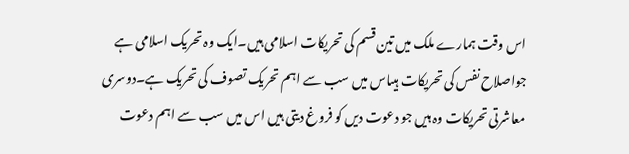اس وقت ہمارے ملک میں تین قسم کی تحریکات اسلامی ہیں۔ایک وہ تحریک اسلامی ہے جواصلاح نفس کی تحریکات ہیںاس میں سب سے اہم تحریک تصوف کی تحریک ہے۔دوسری معاشرتی تحریکات وہ ہیں جو دعوت دیں کو فروغ دیتی ہیں اس میں سب سے اہم دعوت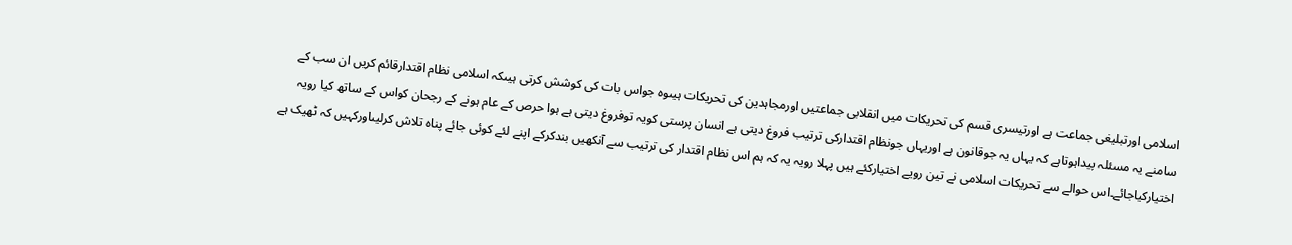اسلامی اورتبلیغی جماعت ہے اورتیسری قسم کی تحریکات میں انقلابی جماعتیں اورمجاہدین کی تحریکات ہیںوہ جواس بات کی کوشش کرتی ہیںکہ اسلامی نظام اقتدارقائم کریں ان سب کے سامنے یہ مسئلہ پیداہوتاہے کہ یہاں یہ جوقانون ہے اوریہاں جونظام اقتدارکی ترتیب فروغ دیتی ہے انسان پرستی کویہ توفروغ دیتی ہے ہوا حرص کے عام ہونے کے رجحان کواس کے ساتھ کیا رویہ اختیارکیاجائے۔اس حوالے سے تحریکات اسلامی نے تین رویے اختیارکئے ہیں پہلا رویہ یہ کہ ہم اس نظام اقتدار کی ترتیب سے آنکھیں بندکرکے اپنے لئے کوئی جائے پناہ تلاش کرلیںاورکہیں کہ ٹھیک ہے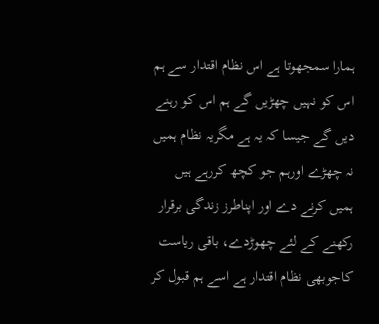ہمارا سمجھوتا ہے اس نظام اقتدار سے ہم اس کو نہیں چھڑیں گے ہم اس کو رہنے دیں گے جیسا کہ یہ ہے مگریہ نظام ہمیں نہ چھڑے اورہم جو کچھ کررہے ہیں ہمیں کرنے دے اور اپناطرز زندگی برقرار رکھنے کے لئے چھوڑدے، باقی ریاست کاجوبھی نظام اقتدار ہے اسے ہم قبول کر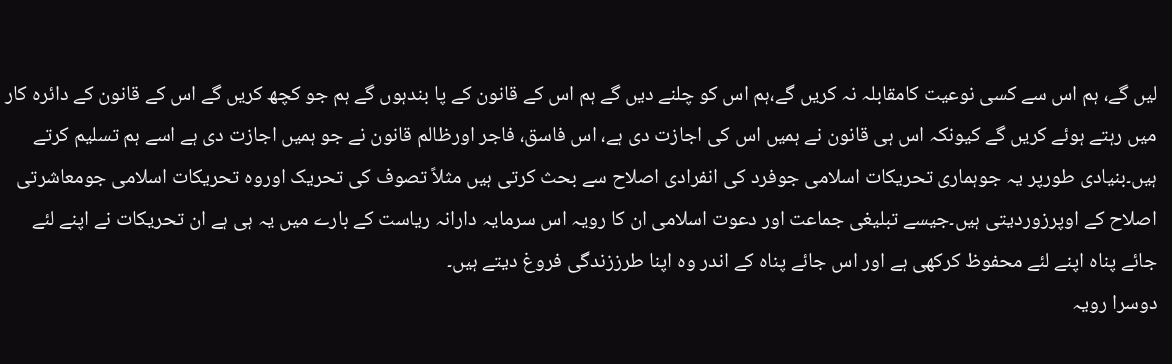لیں گے، ہم اس سے کسی نوعیت کامقابلہ نہ کریں گے،ہم اس کو چلنے دیں گے ہم اس کے قانون کے پا بندہوں گے ہم جو کچھ کریں گے اس کے قانون کے دائرہ کار میں رہتے ہوئے کریں گے کیونکہ اس ہی قانون نے ہمیں اس کی اجازت دی ہے، اس فاسق، فاجر اورظالم قانون نے جو ہمیں اجازت دی ہے اسے ہم تسلیم کرتے ہیں۔بنیادی طورپر یہ جوہماری تحریکات اسلامی جوفرد کی انفرادی اصلاح سے بحث کرتی ہیں مثلاً تصوف کی تحریک اوروہ تحریکات اسلامی جومعاشرتی اصلاح کے اوپرزوردیتی ہیں۔جیسے تبلیغی جماعت اور دعوت اسلامی ان کا رویہ اس سرمایہ دارانہ ریاست کے بارے میں یہ ہی ہے ان تحریکات نے اپنے لئے جائے پناہ اپنے لئے محفوظ کرکھی ہے اور اس جائے پناہ کے اندر وہ اپنا طرززندگی فروغ دیتے ہیں۔
دوسرا رویہ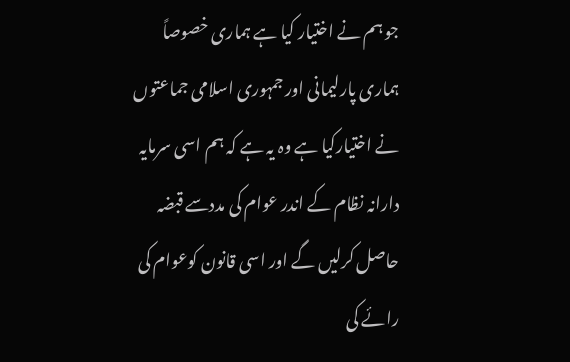جو ہم نے اختیار کیا ہے ہماری خصوصاً ہماری پارلیمانی اور جمہوری اسلامی جماعتوں نے اختیارکیا ہے وہ یہ ہے کہ ہم اسی سرمایہ دارانہ نظام کے اندر عوام کی مددسے قبضہ حاصل کرلیں گے اور اسی قانون کوعوام کی رائے کی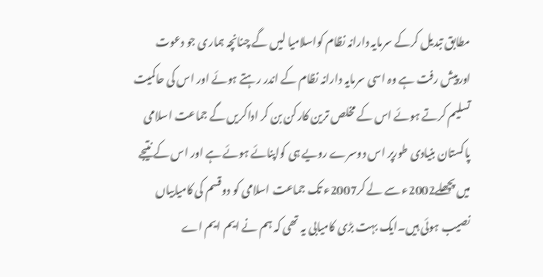مطابق تبدیل کرکے سرمایہ دارانہ نظام کواسلامیا لیں گے چنانچہ ہماری جو دعوت اورپیش رفت ہے وہ اسی سرمایہ دارانہ نظام کے اندر رہتے ہوئے اور اس کی حاکمیت تسلیم کرتے ہوئے اس کے مخلص ترین کارکن بن کر اداکریں گے جماعت اسلامی پاکستان بنیادی طورپر اس دوسرے رویے ہی کواپنائے ہوئے ہے اور اس کے نتیجے میں پچھلے2002ء سے لے کر2007ء تک جماعت اسلامی کو دوقسم کی کامیابیاں نصیب ہوئی ہیں۔ایک بہت بڑی کامیابی یہ تھی کہ ہم نے ایم ایم اے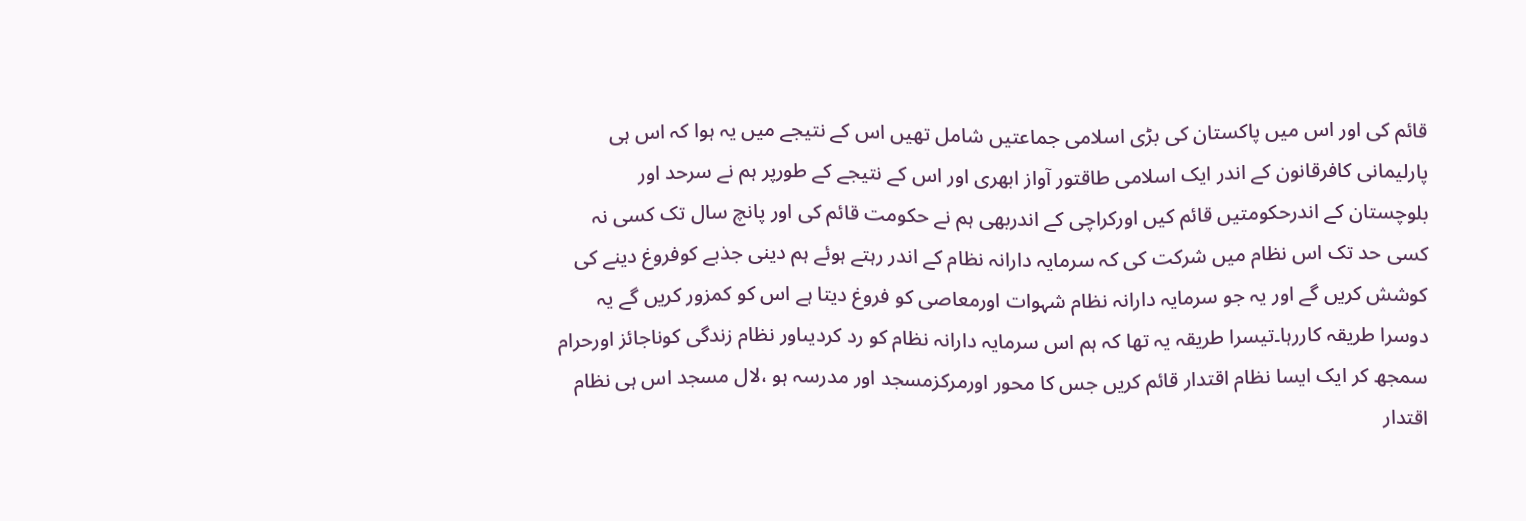قائم کی اور اس میں پاکستان کی بڑی اسلامی جماعتیں شامل تھیں اس کے نتیجے میں یہ ہوا کہ اس ہی پارلیمانی کافرقانون کے اندر ایک اسلامی طاقتور آواز ابھری اور اس کے نتیجے کے طورپر ہم نے سرحد اور بلوچستان کے اندرحکومتیں قائم کیں اورکراچی کے اندربھی ہم نے حکومت قائم کی اور پانچ سال تک کسی نہ کسی حد تک اس نظام میں شرکت کی کہ سرمایہ دارانہ نظام کے اندر رہتے ہوئے ہم دینی جذبے کوفروغ دینے کی کوشش کریں گے اور یہ جو سرمایہ دارانہ نظام شہوات اورمعاصی کو فروغ دیتا ہے اس کو کمزور کریں گے یہ دوسرا طریقہ کاررہا۔تیسرا طریقہ یہ تھا کہ ہم اس سرمایہ دارانہ نظام کو رد کردیںاور نظام زندگی کوناجائز اورحرام سمجھ کر ایک ایسا نظام اقتدار قائم کریں جس کا محور اورمرکزمسجد اور مدرسہ ہو ،لال مسجد اس ہی نظام اقتدار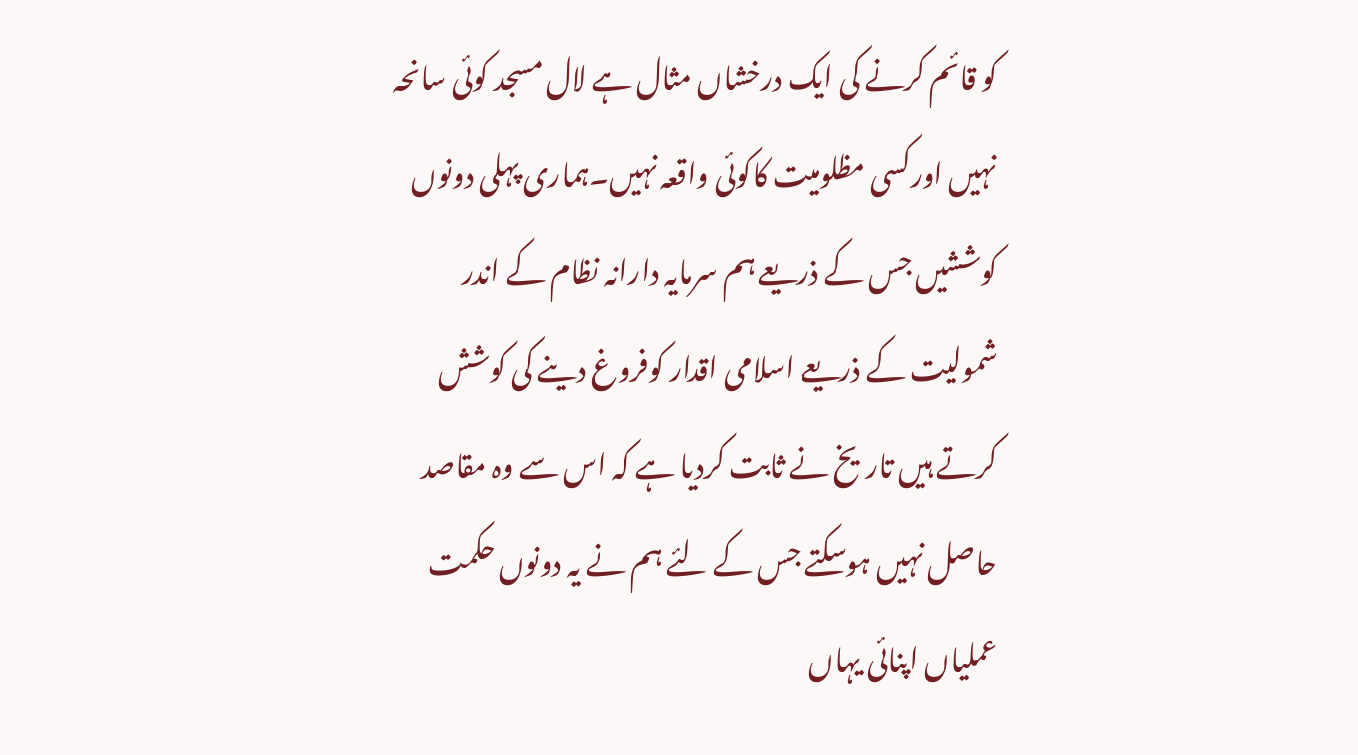کو قائم کرنے کی ایک درخشاں مثال ہے لال مسجد کوئی سانحہ نہیں اورکسی مظلومیت کاکوئی واقعہ نہیں۔ہماری پہلی دونوں کوششیں جس کے ذریعے ہم سرمایہ دارانہ نظام کے اندر شمولیت کے ذریعے اسلامی اقدار کوفروغ دینے کی کوشش کرتے ہیں تاریخ نے ثابت کردیا ہے کہ اس سے وہ مقاصد حاصل نہیں ہوسکتے جس کے لئے ہم نے یہ دونوں حکمت عملیاں اپنائی یہاں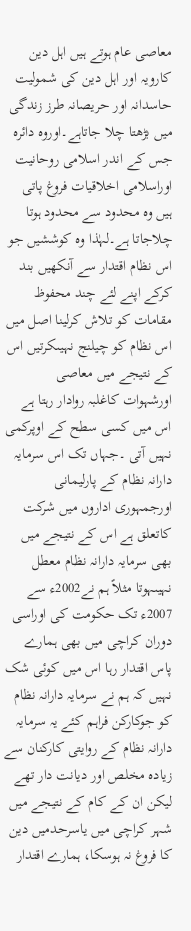معاصی عام ہوتے ہیں اہل دین کارویہ اور اہل دین کی شمولیت حاسدانہ اور حریصانہ طرز زندگی میں بڑھتا چلا جاتاہے۔اوروہ دائرہ جس کے اندر اسلامی روحانیت اوراسلامی اخلاقیات فروغ پاتی ہیں وہ محدود سے محدود ہوتا چلاجاتا ہے۔لہٰذا وہ کوششیں جو اس نظام اقتدار سے آنکھیں بند کرکے اپنے لئے چند محفوظ مقامات کو تلاش کرلینا اصل میں اس نظام کو چیلنج نہیںکرتیں اس کے نتیجے میں معاصی اورشہوات کاغلبہ روادار رہتا ہے اس میں کسی سطح کے اوپرکمی نہیں آتی ۔جہاں تک اس سرمایہ دارانہ نظام کے پارلیمانی اورجمہوری اداروں میں شرکت کاتعلق ہے اس کے نتیجے میں بھی سرمایہ دارانہ نظام معطل نہیںہوتا مثلاً ہم نے2002ء سے 2007ء تک حکومت کی اوراسی دوران کراچی میں بھی ہمارے پاس اقتدار رہا اس میں کوئی شک نہیں کہ ہم نے سرمایہ دارانہ نظام کو جوکارکن فراہم کئے یہ سرمایہ دارانہ نظام کے روایتی کارکنان سے زیادہ مخلص اور دیانت دار تھے لیکن ان کے کام کے نتیجے میں شہر کراچی میں یاسرحدمیں دین کا فروغ نہ ہوسکا، ہمارے اقتدار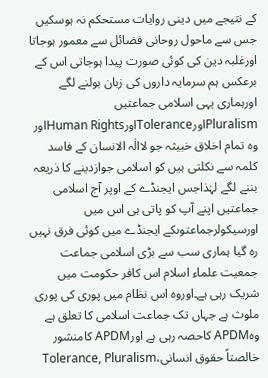کے نتیجے میں دینی روایات مستحکم نہ ہوسکیں جس سے ماحول روحانی فضائل سے معمور ہوجاتا اورغلبہ دین کی کوئی صورت پیدا ہوجاتی اس کے برعکس ہم سرمایہ داروں کی زبان بولنے لگے اورہماری یہی اسلامی جماعتیں PluralismاورToleranceاورHuman Rightsاور وہ تمام اخلاق خبیثہ جو لاالٰہ الانسان کے فاسد کلمہ سے نکلتی ہیں کو اسلامی جوازدینے کا ذریعہ بننے لگے لہٰذاجس ایجنڈے کے اوپر آج اسلامی جماعتیں اپنے آپ کو پاتی ہی اس میں اورسیکولرجماعتوںکے ایجنڈے میں کوئی فرق نہیں رہ گیا ہماری سب سے بڑی اسلامی جماعت جمعیت علماء اسلام اس کافر حکومت میں شریک رہی ہے۔اوروہ اس نظام میں پوری کی پوری ملوث ہے جہاں تک جماعت اسلامی کا تعلق ہے وہAPDM کاحصہ رہی ہے اورAPDM کامنشور خالصتاً حقوق انسانی،Tolerance, Pluralism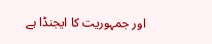اور جمہوریت کا ایجنڈا ہے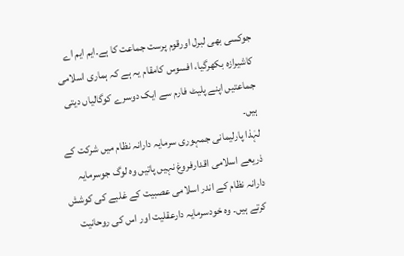جوکسی بھی لبرل اورقوم پرست جماعت کا ہے۔ایم ایم اے کاشیرازہ بکھرگیا، افسوس کامقام یہ ہے کہ ہماری اسلامی جماعتیں اپنے پلیٹ فارم سے ایک دوسرے کوگالیاں دیتی ہیں۔
لہٰذا پارلیمانی جمہوری سرمایہ دارانہ نظام میں شرکت کے ذریعے اسلامی اقدارفروغ نہیں پاتیں وہ لوگ جوسرمایہ دارانہ نظام کے اندر اسلامی عصبیت کے غلبے کی کوشش کرتے ہیں۔ وہ خودسرمایہ دارعقلیت اور اس کی روحانیت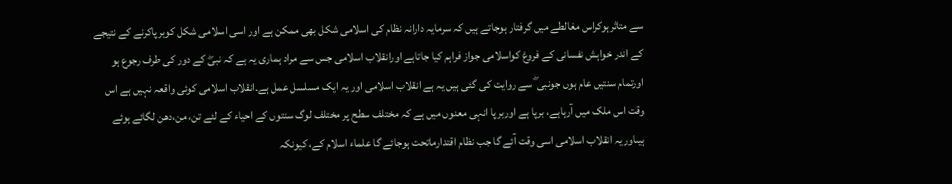سے متاثرہوکراس مغالطے میں گرفتار ہوجاتے ہیں کہ سرمایہ دارانہ نظام کی اسلامی شکل بھی ممکن ہے اور اسی اسلامی شکل کوبرپاکرنے کے نتیجے کے اندر خواہش نفسانی کے فروغ کواسلامی جواز فراہم کیا جاتاہے اورانقلاب اسلامی جس سے مراد ہماری یہ ہے کہ نبیۖ کے دور کی طرف رجوع ہو اورتمام سنتیں عام ہوں جونبی ۖ سے روایت کی گئی ہیں یہ ہے انقلاب اسلامی اور یہ ایک مسلسل عمل ہے۔انقلاب اسلامی کوئی واقعہ نہیں ہے اس وقت اس ملک میں آرہاہے، برپا ہے اوربرپا انہی معنوں میں ہے کہ مختلف سطح پر مختلف لوگ سنتوں کے احیاء کے لئے تن، من،دھن لگائے ہوئے ہیںاوریہ انقلاب اسلامی اسی وقت آئے گا جب نظام اقتدارماتحت ہوجائے گا علماء اسلام کے، کیونکہ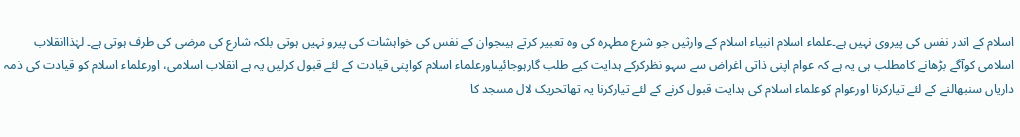اسلام کے اندر نفس کی پیروی نہیں ہے۔علماء اسلام انبیاء اسلام کے وارثیں جو شرع مطہرہ کی وہ تعبیر کرتے ہیںجوان کے نفس کی خواہشات کی پیرو نہیں ہوتی بلکہ شارع کی مرضی کی طرف ہوتی ہے۔ لہٰذاانقلاب اسلامی کوآگے بڑھانے کامطلب ہی یہ ہے کہ عوام اپنی ذاتی اغراض سے سہو نظرکرکے ہدایت کیے طلب گارہوجائیںاورعلماء اسلام کواپنی قیادت کے لئے قبول کرلیں یہ ہے انقلاب اسلامی، اورعلماء اسلام کو قیادت کی ذمہ داریاں سنبھالنے کے لئے تیارکرنا اورعوام کوعلماء اسلام کی ہدایت قبول کرنے کے لئے تیارکرنا یہ تھاتحریک لال مسجد کا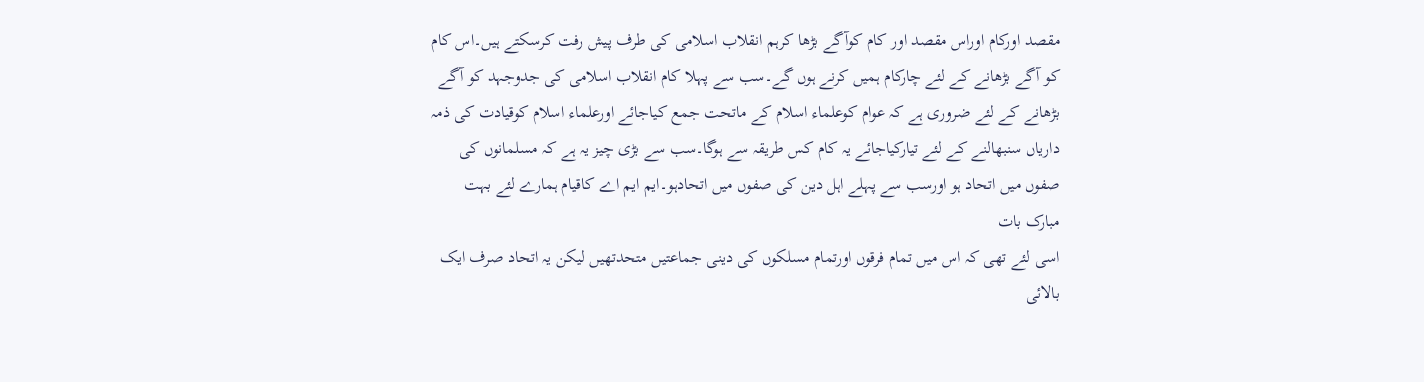مقصد اورکام اوراس مقصد اور کام کوآگے بڑھا کرہم انقلاب اسلامی کی طرف پیش رفت کرسکتے ہیں۔اس کام کو آگے بڑھانے کے لئے چارکام ہمیں کرنے ہوں گے۔سب سے پہلا کام انقلاب اسلامی کی جدوجہد کو آگے بڑھانے کے لئے ضروری ہے کہ عوام کوعلماء اسلام کے ماتحت جمع کیاجائے اورعلماء اسلام کوقیادت کی ذمہ داریاں سنبھالنے کے لئے تیارکیاجائے یہ کام کس طریقہ سے ہوگا۔سب سے بڑی چیز یہ ہے کہ مسلمانوں کی صفوں میں اتحاد ہو اورسب سے پہلے اہل دین کی صفوں میں اتحادہو۔ایم ایم اے کاقیام ہمارے لئے بہت مبارک بات
اسی لئے تھی کہ اس میں تمام فرقوں اورتمام مسلکوں کی دینی جماعتیں متحدتھیں لیکن یہ اتحاد صرف ایک بالائی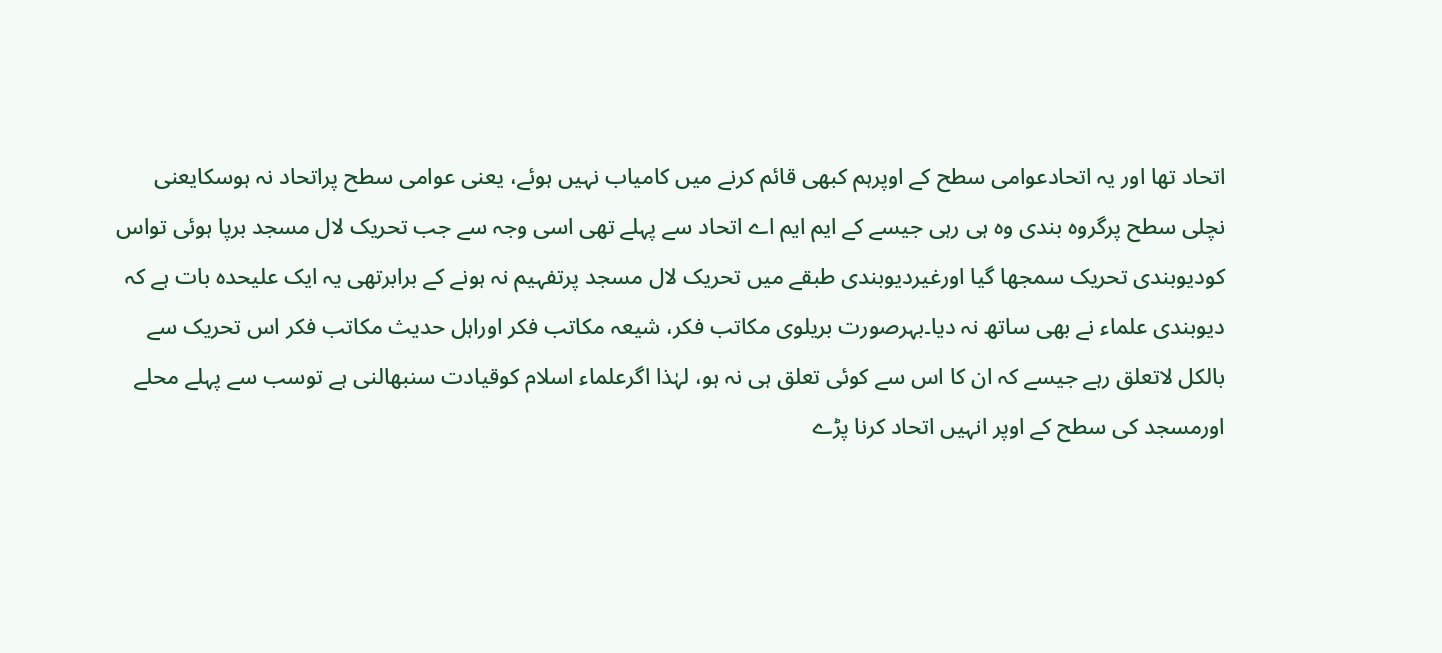اتحاد تھا اور یہ اتحادعوامی سطح کے اوپرہم کبھی قائم کرنے میں کامیاب نہیں ہوئے، یعنی عوامی سطح پراتحاد نہ ہوسکایعنی نچلی سطح پرگروہ بندی وہ ہی رہی جیسے کے ایم ایم اے اتحاد سے پہلے تھی اسی وجہ سے جب تحریک لال مسجد برپا ہوئی تواس کودیوبندی تحریک سمجھا گیا اورغیردیوبندی طبقے میں تحریک لال مسجد پرتفہیم نہ ہونے کے برابرتھی یہ ایک علیحدہ بات ہے کہ دیوبندی علماء نے بھی ساتھ نہ دیا۔بہرصورت بریلوی مکاتب فکر، شیعہ مکاتب فکر اوراہل حدیث مکاتب فکر اس تحریک سے بالکل لاتعلق رہے جیسے کہ ان کا اس سے کوئی تعلق ہی نہ ہو، لہٰذا اگرعلماء اسلام کوقیادت سنبھالنی ہے توسب سے پہلے محلے اورمسجد کی سطح کے اوپر انہیں اتحاد کرنا پڑے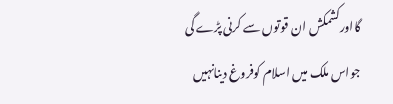گااورکشمکش ان قوتوں سے کرنی پڑے گی جواس ملک میں اسلام کوفروغ دینانہیں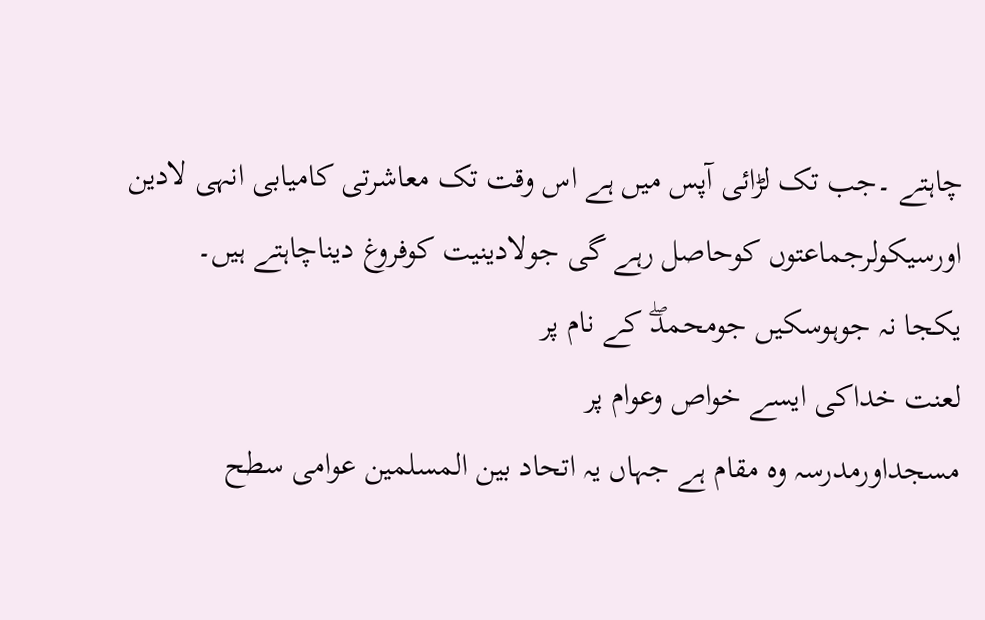چاہتے ۔جب تک لڑائی آپس میں ہے اس وقت تک معاشرتی کامیابی انہی لادین اورسیکولرجماعتوں کوحاصل رہے گی جولادینیت کوفروغ دیناچاہتے ہیں۔
یکجا نہ جوہوسکیں جومحمدۖ کے نام پر
لعنت خداکی ایسے خواص وعوام پر
مسجداورمدرسہ وہ مقام ہے جہاں یہ اتحاد بین المسلمین عوامی سطح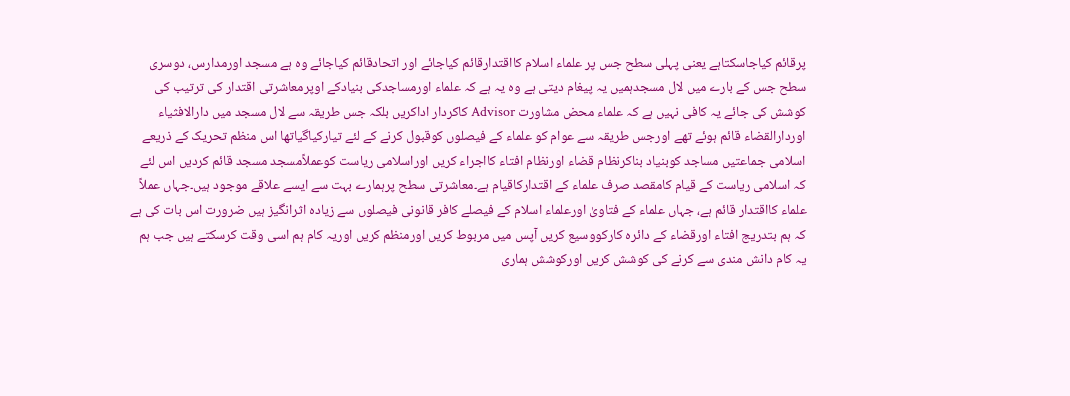پرقائم کیاجاسکتاہے یعنی پہلی سطح جس پر علماء اسلام کااقتدارقائم کیاجائے اور اتحادقائم کیاجائے وہ ہے مسجد اورمدارس، دوسری سطح جس کے بارے میں لال مسجدہمیں یہ پیغام دیتی ہے وہ یہ ہے کہ علماء اورمساجدکی بنیادکے اوپرمعاشرتی اقتدار کی ترتیب کی کوشش کی جائے یہ کافی نہیں ہے کہ علماء محض مشاورت Advisor کاکردار اداکریں بلکہ جس طریقہ سے لال مسجد میں دارالافثیاء اوردارالقضاء قائم ہوئے تھے اورجس طریقہ سے عوام کو علماء کے فیصلوں کوقبول کرنے کے لئے تیارکیاگیاتھا اس منظم تحریک کے ذریعے اسلامی جماعتیں مساجد کوبنیاد بناکرنظام قضاء اورنظام افتاء کااجراء کریں اوراسلامی ریاست کوعملاًمسجد مسجد قائم کردیں اس لئے کہ اسلامی ریاست کے قیام کامقصد صرف علماء کے اقتدارکاقیام ہے۔معاشرتی سطح پرہمارے بہت سے ایسے علاقے موجود ہیں۔جہاں عملاً علماء کااقتدار قائم ہے، جہاں علماء کے فتاویٰ اورعلماء اسلام کے فیصلے کافر قانونی فیصلوں سے زیادہ اثرانگیز ہیں ضرورت اس بات کی ہے کہ ہم بتدریج افتاء اورقضاء کے دائرہ کارکووسیع کریں آپس میں مربوط کریں اورمنظم کریں اوریہ کام ہم اسی وقت کرسکتے ہیں جب ہم یہ کام دانش مندی سے کرنے کی کوشش کریں اورکوشش ہماری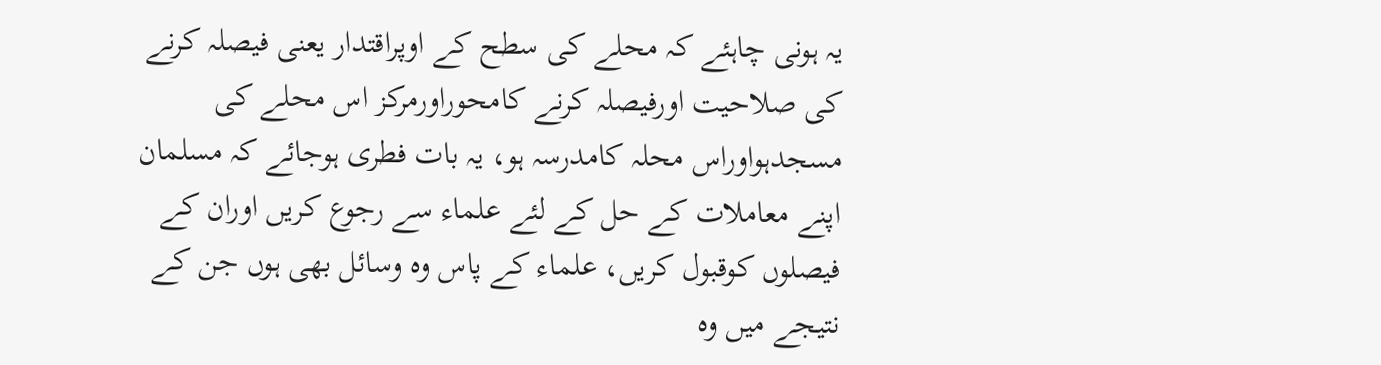یہ ہونی چاہئے کہ محلے کی سطح کے اوپراقتدار یعنی فیصلہ کرنے کی صلاحیت اورفیصلہ کرنے کامحوراورمرکز اس محلے کی مسجدہواوراس محلہ کامدرسہ ہو، یہ بات فطری ہوجائے کہ مسلمان اپنے معاملات کے حل کے لئے علماء سے رجوع کریں اوران کے فیصلوں کوقبول کریں، علماء کے پاس وہ وسائل بھی ہوں جن کے نتیجے میں وہ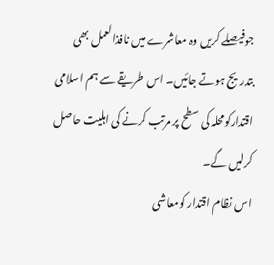جوفیصلے کریں وہ معاشرے میں نافذالعمل بھی
بتدریج ہوتے جائیں۔ اس طریقے سے ہم اسلامی اقتدارکومحلہ کی سطح پر مرتب کرنے کی اہلیت حاصل کرلیں گے۔
اس نظام اقتدار کومعاشی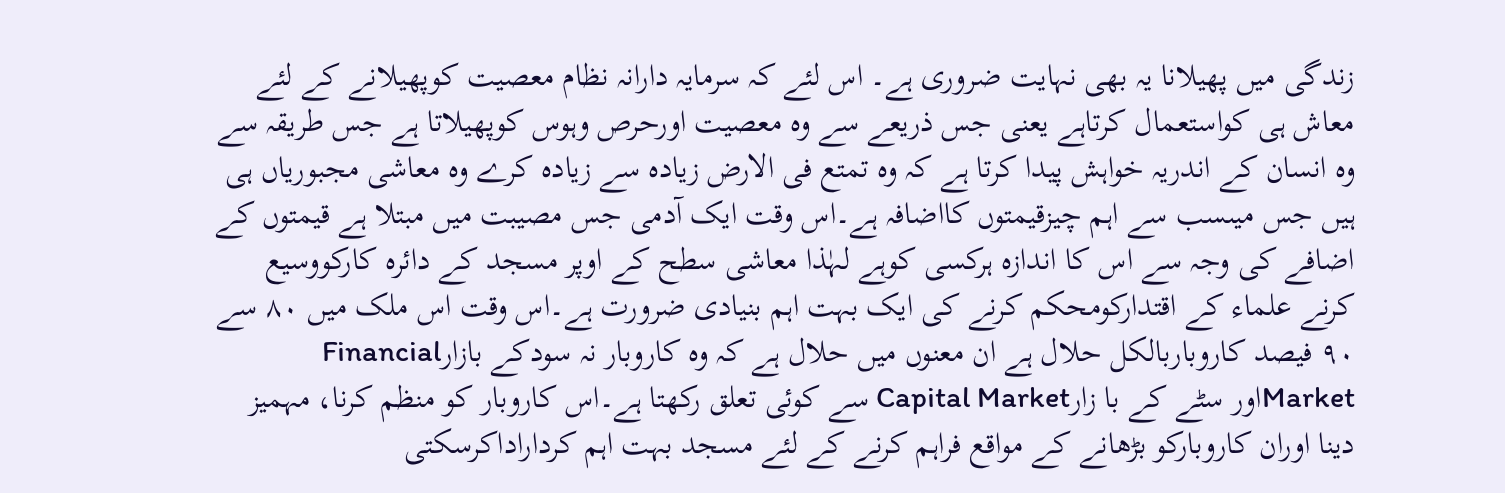زندگی میں پھیلانا یہ بھی نہایت ضروری ہے۔ اس لئے کہ سرمایہ دارانہ نظام معصیت کوپھیلانے کے لئے معاش ہی کواستعمال کرتاہے یعنی جس ذریعے سے وہ معصیت اورحرص وہوس کوپھیلاتا ہے جس طریقہ سے وہ انسان کے اندریہ خواہش پیدا کرتا ہے کہ وہ تمتع فی الارض زیادہ سے زیادہ کرے وہ معاشی مجبوریاں ہی ہیں جس میںسب سے اہم چیزقیمتوں کااضافہ ہے۔اس وقت ایک آدمی جس مصیبت میں مبتلا ہے قیمتوں کے اضافے کی وجہ سے اس کا اندازہ ہرکسی کوہے لہٰذا معاشی سطح کے اوپر مسجد کے دائرہ کارکووسیع کرنے علماء کے اقتدارکومحکم کرنے کی ایک بہت اہم بنیادی ضرورت ہے۔اس وقت اس ملک میں ٨٠ سے ٩٠ فیصد کاروباربالکل حلال ہے ان معنوں میں حلال ہے کہ وہ کاروبار نہ سودکے بازارFinancial Marketاور سٹے کے با زارCapital Market سے کوئی تعلق رکھتا ہے۔اس کاروبار کو منظم کرنا، مہمیز دینا اوران کاروبارکو بڑھانے کے مواقع فراہم کرنے کے لئے مسجد بہت اہم کرداراداکرسکتی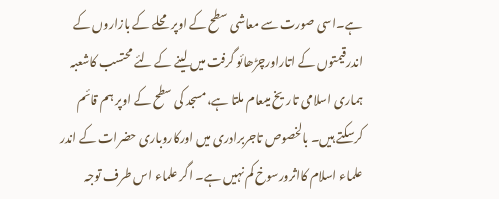ہے۔اسی صورت سے معاشی سطح کے اوپر محلے کے بازاروں کے اندرقیمتوں کے اتاراورچڑھائو گرفت میں لینے کے لئے محتسب کاشعبہ ہماری اسلامی تاریخ میںعام ملتا ہے،مسجد کی سطح کے اوپر ہم قائم کرسکتے ہیں۔ بالخصوص تاجربرادری میں اورکاروباری حضرات کے اندر علماء اسلام کااثرورسوخ کم نہیں ہے۔ اگر علماء اس طرف توجہ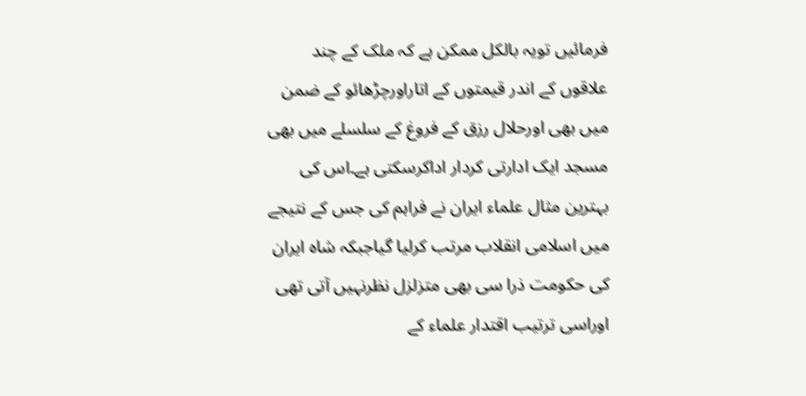فرمائیں تویہ بالکل ممکن ہے کہ ملک کے چند علاقوں کے اندر قیمتوں کے اتاراورچڑھائو کے ضمن میں بھی اورحلال رزق کے فروغ کے سلسلے میں بھی مسجد ایک ادارتی کردار اداکرسکتی ہے۔اس کی بہترین مثال علماء ایران نے فراہم کی جس کے نتیجے میں اسلامی انقلاب مرتب کرلیا گیاجبکہ شاہ ایران کی حکومت ذرا سی بھی متزلزل نظرنہیں آتی تھی اوراسی ترتیب اقتدار علماء کے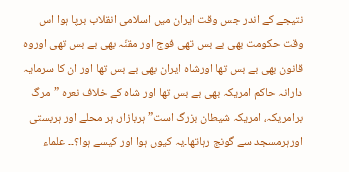نتیجے کے اندر جس وقت ایران میں اسلامی انقلاب برپا ہوا اس وقت حکومت بھی بے بس تھی فوج اور مقنّہ بھی بے بس تھی اوروہ قانون بھی بے بس تھا اورشاہ ایران بھی بے بس تھا اور ان کا سرمایہ دارانہ حاکم امریکہ بھی بے بس تھا اور شاہ کے خلاف نعرہ ”مرگ برامریکہ، امریکہ شیطان بزرگ است”ہربازار، ہر محلے اور ہربستی اورہرمسجد سے گونج رہاتھا۔یہ کیوں ہوا اور کیسے ہوا؟۔۔ علماء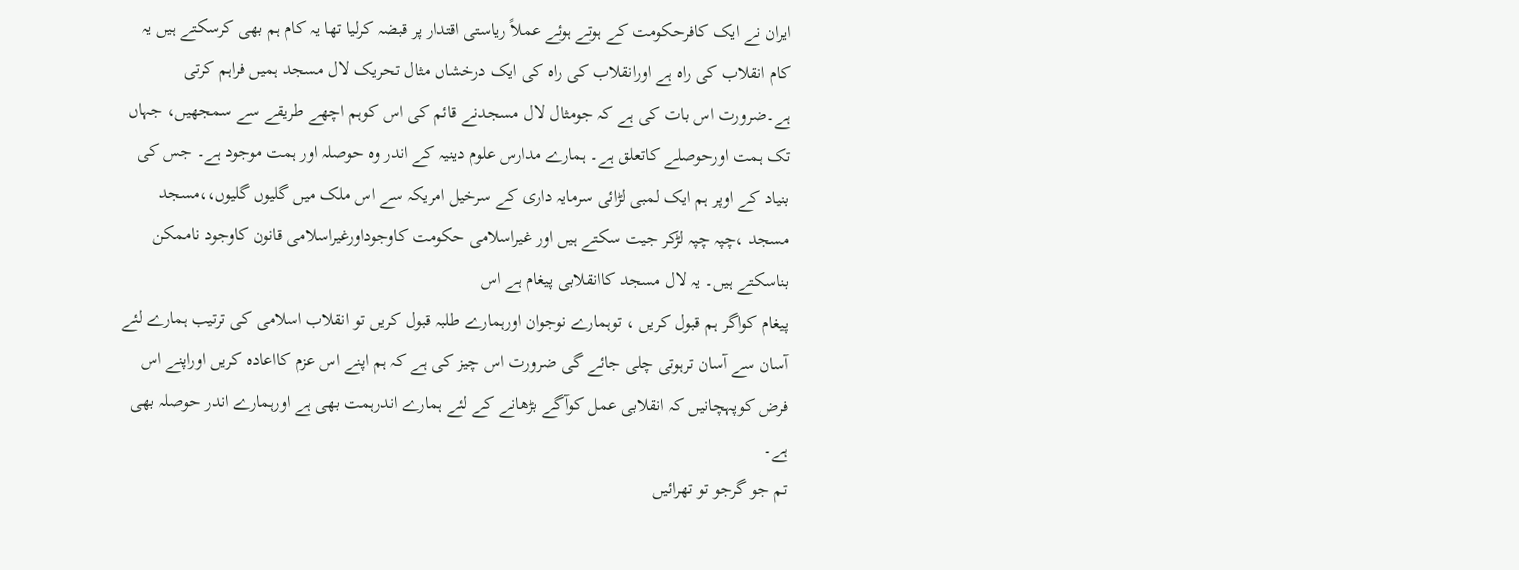ایران نے ایک کافرحکومت کے ہوتے ہوئے عملاً ریاستی اقتدار پر قبضہ کرلیا تھا یہ کام ہم بھی کرسکتے ہیں یہ کام انقلاب کی راہ ہے اورانقلاب کی راہ کی ایک درخشاں مثال تحریک لال مسجد ہمیں فراہم کرتی ہے۔ضرورت اس بات کی ہے کہ جومثال لال مسجدنے قائم کی اس کوہم اچھے طریقے سے سمجھیں، جہاں تک ہمت اورحوصلے کاتعلق ہے۔ ہمارے مدارس علوم دینیہ کے اندر وہ حوصلہ اور ہمت موجود ہے۔ جس کی بنیاد کے اوپر ہم ایک لمبی لڑائی سرمایہ داری کے سرخیل امریکہ سے اس ملک میں گلیوں گلیوں،،مسجد مسجد ،چپہ چپہ لڑکر جیت سکتے ہیں اور غیراسلامی حکومت کاوجوداورغیراسلامی قانون کاوجود ناممکن بناسکتے ہیں۔ یہ لال مسجد کاانقلابی پیغام ہے اس
پیغام کواگر ہم قبول کریں ، توہمارے نوجوان اورہمارے طلبہ قبول کریں تو انقلاب اسلامی کی ترتیب ہمارے لئے آسان سے آسان ترہوتی چلی جائے گی ضرورت اس چیز کی ہے کہ ہم اپنے اس عزم کااعادہ کریں اوراپنے اس فرض کوپہچانیں کہ انقلابی عمل کوآگے بڑھانے کے لئے ہمارے اندرہمت بھی ہے اورہمارے اندر حوصلہ بھی ہے۔
تم جو گرجو تو تھرائیں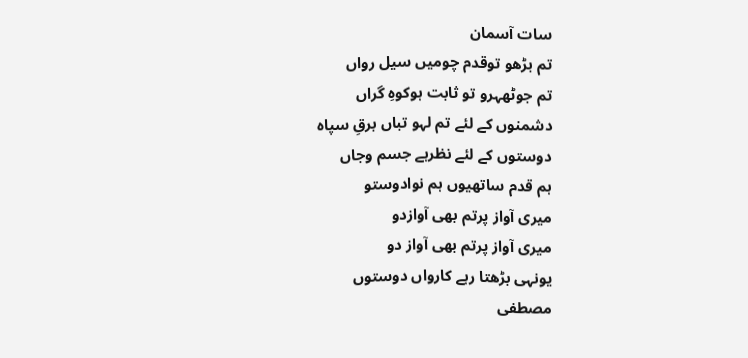سات آسمان
تم بڑھو توقدم چومیں سیل رواں
تم جوٹھہرو تو ثابت ہوکوہِ گراں
دشمنوں کے لئے تم لہو تباں برقِ سپاہ
دوستوں کے لئے نظرہے جسم وجاں
ہم قدم ساتھیوں ہم نوادوستو
میری آواز پرتم بھی آوازدو
میری آواز پرتم بھی آواز دو
یونہی بڑھتا رہے کارواں دوستوں
مصطفی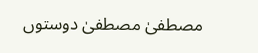مصطفیٰ مصطفیٰ دوستوں